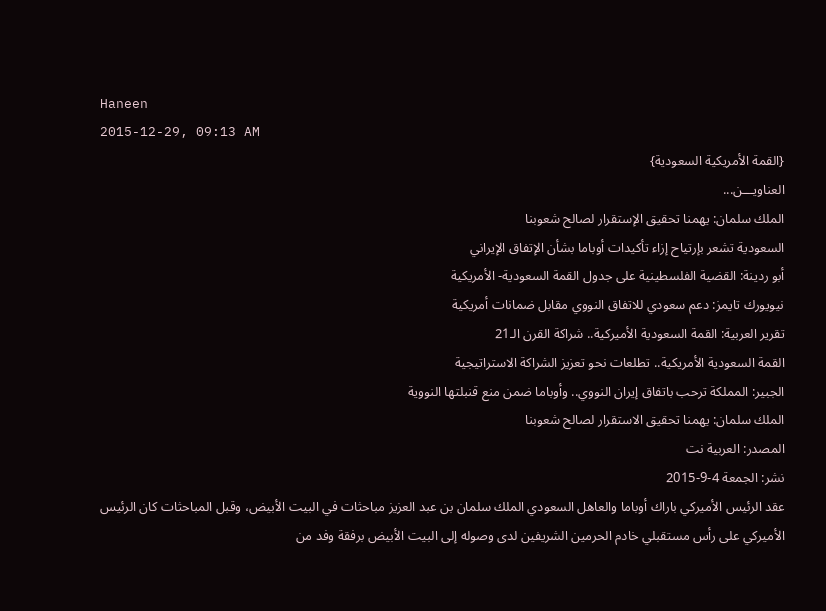Haneen
2015-12-29, 09:13 AM
{القمة الأمريكية السعودية}
العناويـــن...
الملك سلمان: يهمنا تحقيق الإستقرار لصالح شعوبنا
السعودية تشعر بإرتياح إزاء تأكيدات أوباما بشأن الإتفاق الإيراني
أبو ردينة: القضية الفلسطينية على جدول القمة السعودية- الأمريكية
نيويورك تايمز: دعم سعودي للاتفاق النووي مقابل ضمانات أمريكية
تقرير العربية: القمة السعودية الأميركية.. شراكة القرن الـ21
القمة السعودية الأمريكية.. تطلعات نحو تعزيز الشراكة الاستراتيجية
الجبير: المملكة ترحب باتفاق إيران النووي.. وأوباما ضمن منع قنبلتها النووية
الملك سلمان: يهمنا تحقيق الاستقرار لصالح شعوبنا
المصدر: العربية نت
نشر: الجمعة 4-9-2015
عقد الرئيس الأميركي باراك أوباما والعاهل السعودي الملك سلمان بن عبد العزيز مباحثات في البيت الأبيض، وقبل المباحثات كان الرئيس الأميركي على رأس مستقبلي خادم الحرمين الشريفين لدى وصوله إلى البيت الأبيض برفقة وفد من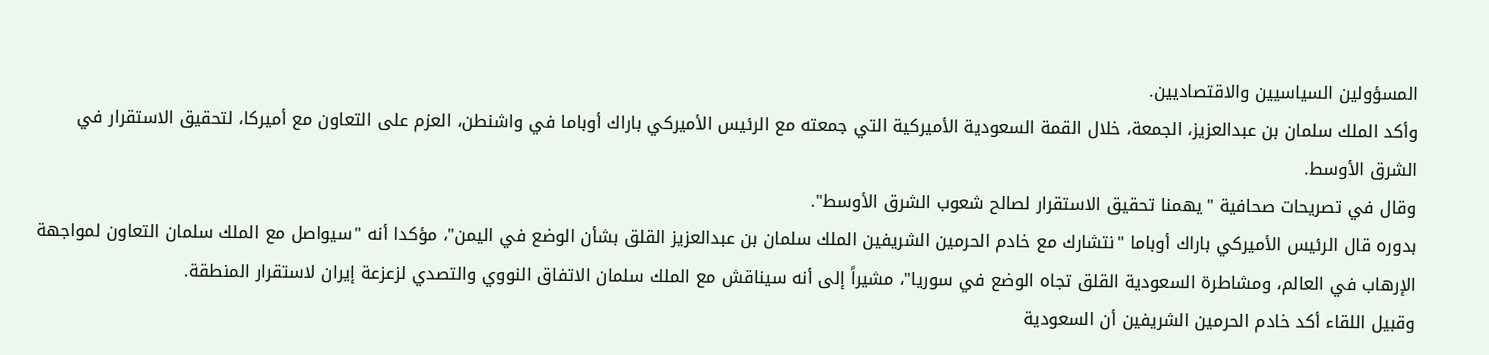المسؤولين السياسيين والاقتصاديين.
وأكد الملك سلمان بن عبدالعزيز، الجمعة، خلال القمة السعودية الأميركية التي جمعته مع الرئيس الأميركي باراك أوباما في واشنطن، العزم على التعاون مع أميركا، لتحقيق الاستقرار في الشرق الأوسط.
وقال في تصريحات صحافية "يهمنا تحقيق الاستقرار لصالح شعوب الشرق الأوسط".
بدوره قال الرئيس الأميركي باراك أوباما "نتشارك مع خادم الحرمين الشريفين الملك سلمان بن عبدالعزيز القلق بشأن الوضع في اليمن"، مؤكدا أنه "سيواصل مع الملك سلمان التعاون لمواجهة الإرهاب في العالم، ومشاطرة السعودية القلق تجاه الوضع في سوريا"، مشيراً إلى أنه سيناقش مع الملك سلمان الاتفاق النووي والتصدي لزعزعة إيران لاستقرار المنطقة.
وقبيل اللقاء أكد خادم الحرمين الشريفين أن السعودية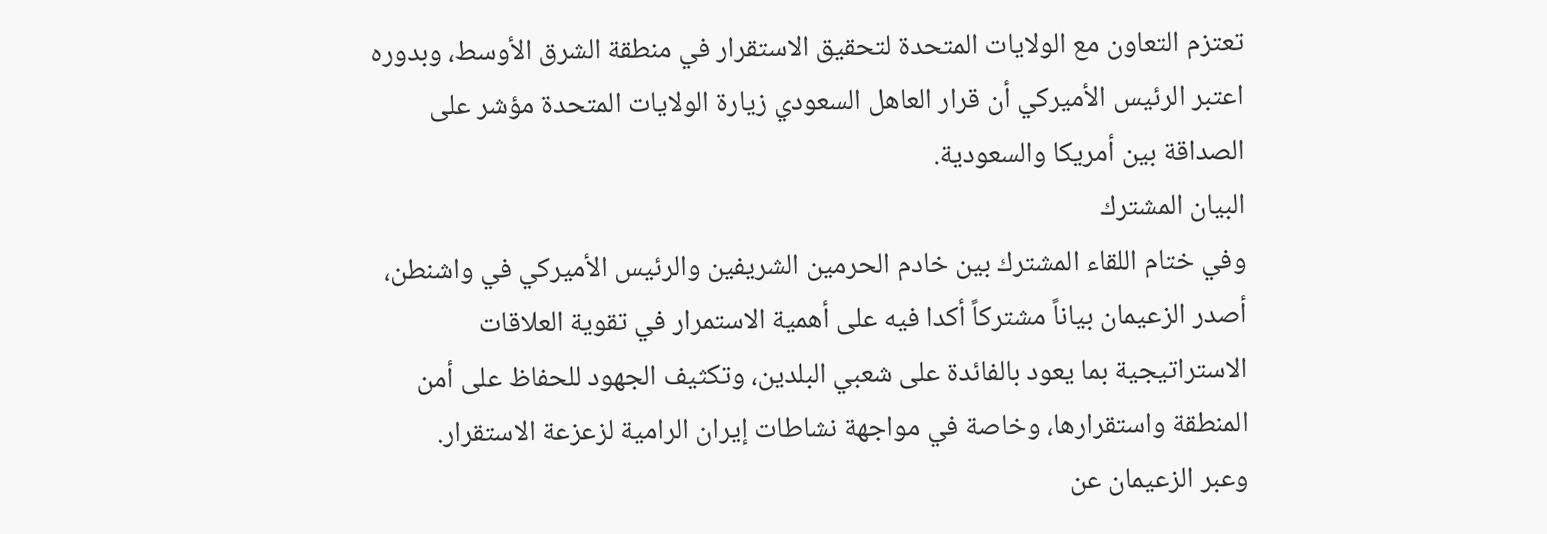تعتزم التعاون مع الولايات المتحدة لتحقيق الاستقرار في منطقة الشرق الأوسط، وبدوره اعتبر الرئيس الأميركي أن قرار العاهل السعودي زيارة الولايات المتحدة مؤشر على الصداقة بين أمريكا والسعودية.
البيان المشترك
وفي ختام اللقاء المشترك بين خادم الحرمين الشريفين والرئيس الأميركي في واشنطن، أصدر الزعيمان بياناً مشتركاً أكدا فيه على أهمية الاستمرار في تقوية العلاقات الاستراتيجية بما يعود بالفائدة على شعبي البلدين، وتكثيف الجهود للحفاظ على أمن المنطقة واستقرارها، وخاصة في مواجهة نشاطات إيران الرامية لزعزعة الاستقرار.
وعبر الزعيمان عن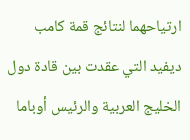ارتياحهما لنتائج قمة كامب ديفيد التي عقدت بين قادة دول الخليج العربية والرئيس أوباما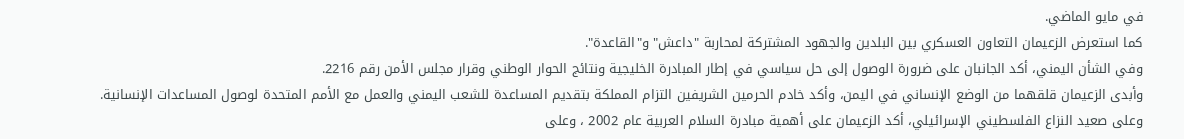في مايو الماضي.
كما استعرض الزعيمان التعاون العسكري بين البلدين والجهود المشتركة لمحاربة "داعش" و"القاعدة".
وفي الشأن اليمني، أكد الجانبان على ضرورة الوصول إلى حل سياسي في إطار المبادرة الخليجية ونتائج الحوار الوطني وقرار مجلس الأمن رقم 2216.
وأبدى الزعيمان قلقهما من الوضع الإنساني في اليمن، وأكد خادم الحرمين الشريفين التزام المملكة بتقديم المساعدة للشعب اليمني والعمل مع الأمم المتحدة لوصول المساعدات الإنسانية.
وعلى صعيد النزاع الفلسطيني الإسرائيلي، أكد الزعيمان على أهمية مبادرة السلام العربية عام 2002 ، وعلى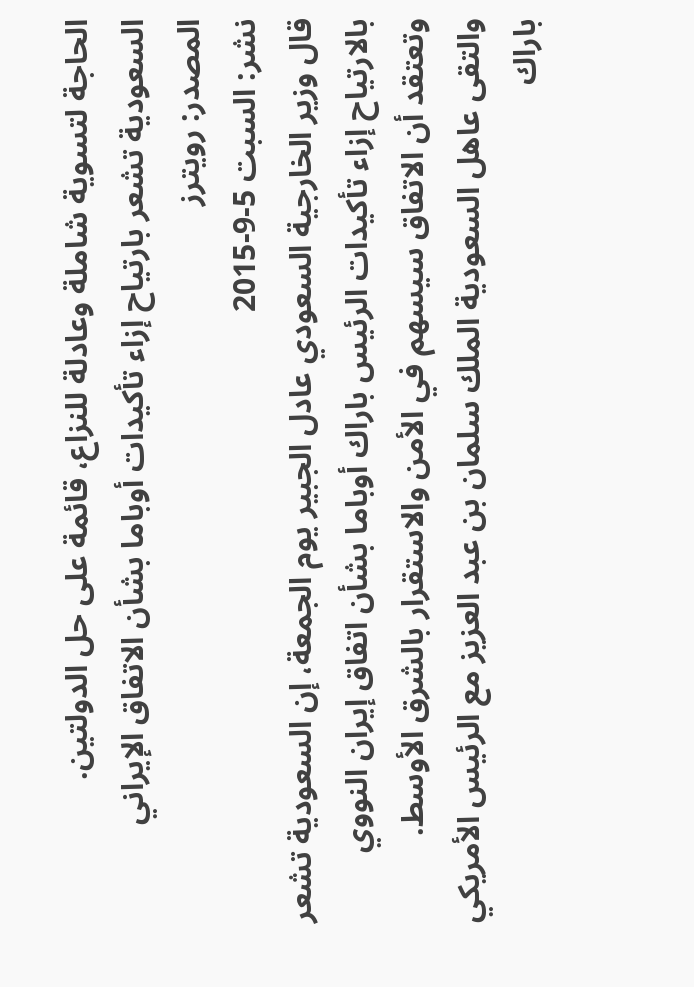الحاجة لتسوية شاملة وعادلة للنزاع، قائمة على حل الدولتين.
السعودية تشعر بارتياح إزاء تأكيدات أوباما بشأن الاتفاق الإيراني
المصدر: رويترز
نشر: السبت 5-9-2015
قال وزير الخارجية السعودي عادل الجبير يوم الجمعة، إن السعودية تشعر بالارتياح إزاء تأكيدات الرئيس باراك أوباما بشأن اتفاق إيران النووي وتعتقد أن الاتفاق سيسهم في الأمن والاستقرار بالشرق الأوسط.
والتقى عاهل السعودية الملك سلمان بن عبد العزيز مع الرئيس الأمريكي باراك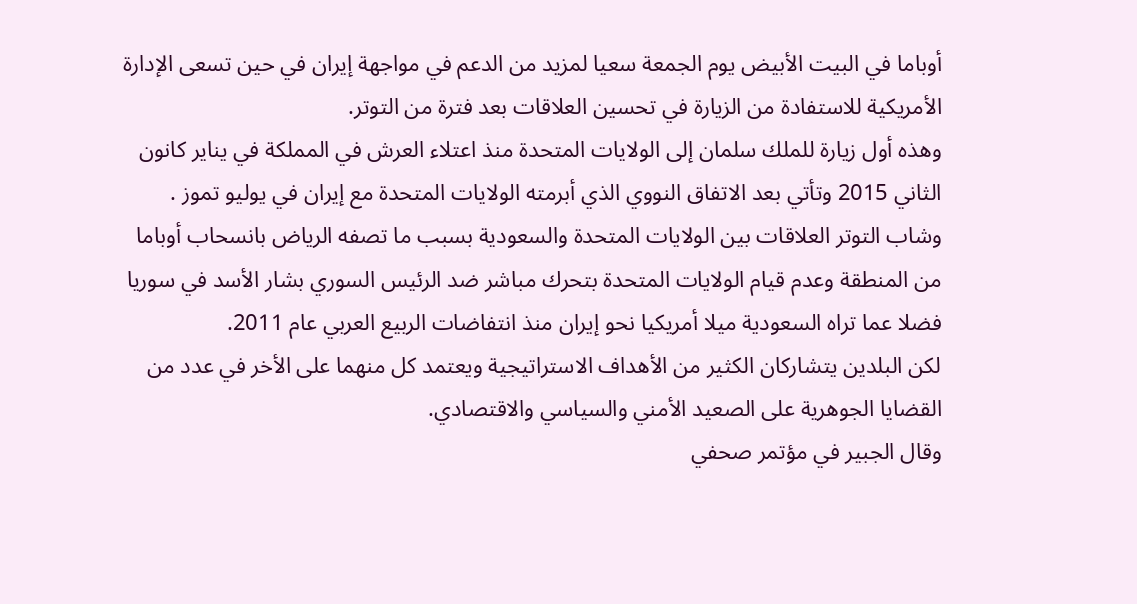أوباما في البيت الأبيض يوم الجمعة سعيا لمزيد من الدعم في مواجهة إيران في حين تسعى الإدارة الأمريكية للاستفادة من الزيارة في تحسين العلاقات بعد فترة من التوتر.
وهذه أول زيارة للملك سلمان إلى الولايات المتحدة منذ اعتلاء العرش في المملكة في يناير كانون الثاني 2015 وتأتي بعد الاتفاق النووي الذي أبرمته الولايات المتحدة مع إيران في يوليو تموز .
وشاب التوتر العلاقات بين الولايات المتحدة والسعودية بسبب ما تصفه الرياض بانسحاب أوباما من المنطقة وعدم قيام الولايات المتحدة بتحرك مباشر ضد الرئيس السوري بشار الأسد في سوريا فضلا عما تراه السعودية ميلا أمريكيا نحو إيران منذ انتفاضات الربيع العربي عام 2011.
لكن البلدين يتشاركان الكثير من الأهداف الاستراتيجية ويعتمد كل منهما على الأخر في عدد من القضايا الجوهرية على الصعيد الأمني والسياسي والاقتصادي.
وقال الجبير في مؤتمر صحفي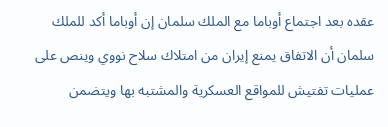عقده بعد اجتماع أوباما مع الملك سلمان إن أوباما أكد للملك سلمان أن الاتفاق يمنع إيران من امتلاك سلاح نووي وينص على عمليات تفتيش للمواقع العسكرية والمشتبه بها ويتضمن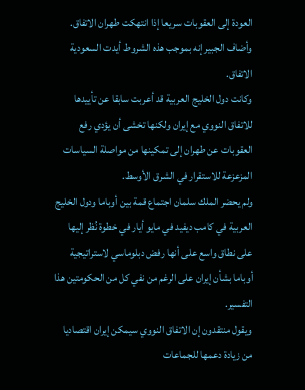العودة إلى العقوبات سريعا إذا انتهكت طهران الاتفاق.
وأضاف الجبير إنه بموجب هذه الشروط أيدت السعودية الاتفاق.
وكانت دول الخليج العربية قد أعربت سابقا عن تأييدها للاتفاق النووي مع إيران ولكنها تخشى أن يؤدي رفع العقوبات عن طهران إلى تمكينها من مواصلة السياسات المزعزعة للاستقرار في الشرق الأوسط.
ولم يحضر الملك سلمان اجتماع قمة بين أوباما ودول الخليج العربية في كامب ديفيد في مايو أيار في خطوة نُظر إليها على نطاق واسع على أنها رفض دبلوماسي لاستراتيجية أوباما بشأن إيران على الرغم من نفي كل من الحكومتين هذا التفسير.
ويقول منتقدون إن الاتفاق النووي سيمكن إيران اقتصاديا من زيادة دعمها للجماعات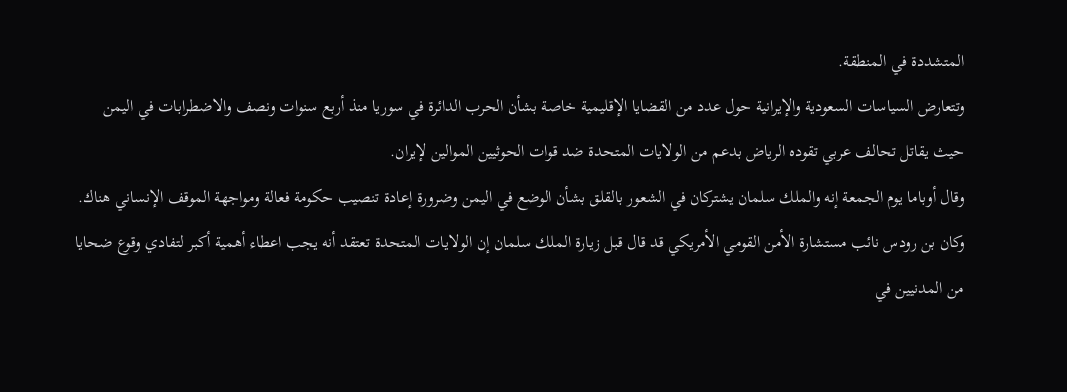المتشددة في المنطقة.
وتتعارض السياسات السعودية والإيرانية حول عدد من القضايا الإقليمية خاصة بشأن الحرب الدائرة في سوريا منذ أربع سنوات ونصف والاضطرابات في اليمن حيث يقاتل تحالف عربي تقوده الرياض بدعم من الولايات المتحدة ضد قوات الحوثيين الموالين لإيران.
وقال أوباما يوم الجمعة إنه والملك سلمان يشتركان في الشعور بالقلق بشأن الوضع في اليمن وضرورة إعادة تنصيب حكومة فعالة ومواجهة الموقف الإنساني هناك.
وكان بن رودس نائب مستشارة الأمن القومي الأمريكي قد قال قبل زيارة الملك سلمان إن الولايات المتحدة تعتقد أنه يجب اعطاء أهمية أكبر لتفادي وقوع ضحايا من المدنيين في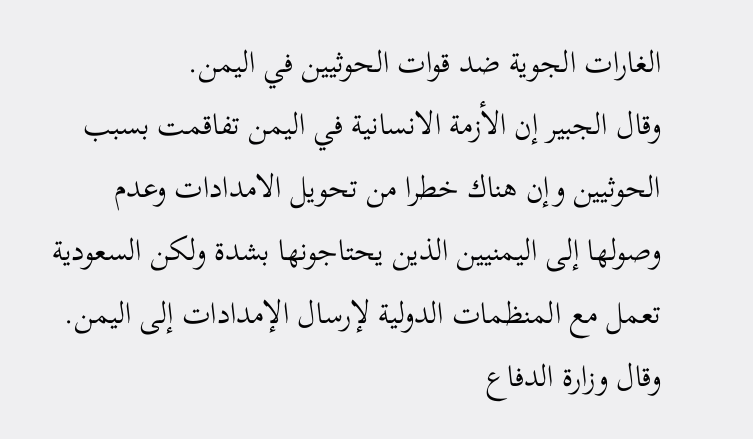الغارات الجوية ضد قوات الحوثيين في اليمن.
وقال الجبير إن الأزمة الانسانية في اليمن تفاقمت بسبب الحوثيين وإن هناك خطرا من تحويل الامدادات وعدم وصولها إلى اليمنيين الذين يحتاجونها بشدة ولكن السعودية تعمل مع المنظمات الدولية لإرسال الإمدادات إلى اليمن.
وقال وزارة الدفاع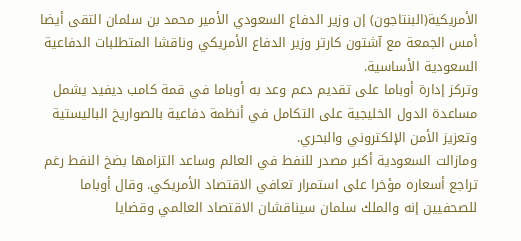الأمريكية(البنتاجون) إن وزير الدفاع السعودي الأمير محمد بن سلمان التقى أيضا أمس الجمعة مع آشتون كارتر وزير الدفاع الأمريكي وناقشا المتطلبات الدفاعية السعودية الأساسية.
وتركز إدارة أوباما على تقديم دعم وعد به أوباما في قمة كامب ديفيد يشمل مساعدة الدول الخليجية على التكامل في أنظمة دفاعية بالصواريخ الباليستية وتعزيز الأمن الإلكتروني والبحري.
ومازالت السعودية أكبر مصدر للنفط في العالم وساعد التزامها بضخ النفط رغم تراجع أسعاره مؤخرا على استمرار تعافي الاقتصاد الأمريكي. وقال أوباما للصحفيين إنه والملك سلمان سيناقشان الاقتصاد العالمي وقضايا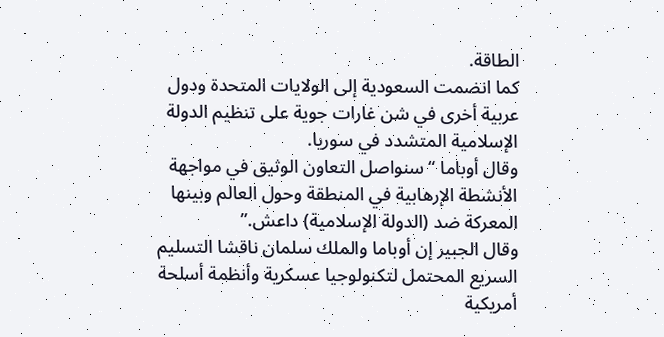الطاقة.
كما انضمت السعودية إلى الولايات المتحدة ودول عربية أخرى في شن غارات جوية على تنظيم الدولة الإسلامية المتشدد في سوريا.
وقال أوباما “سنواصل التعاون الوثيق في مواجهة الأنشطة الإرهابية في المنطقة وحول العالم وبينها المعركة ضد (الدولة الإسلامية) داعش.”
وقال الجبير إن أوباما والملك سلمان ناقشا التسليم السريع المحتمل لتكنولوجيا عسكرية وأنظمة أسلحة أمريكية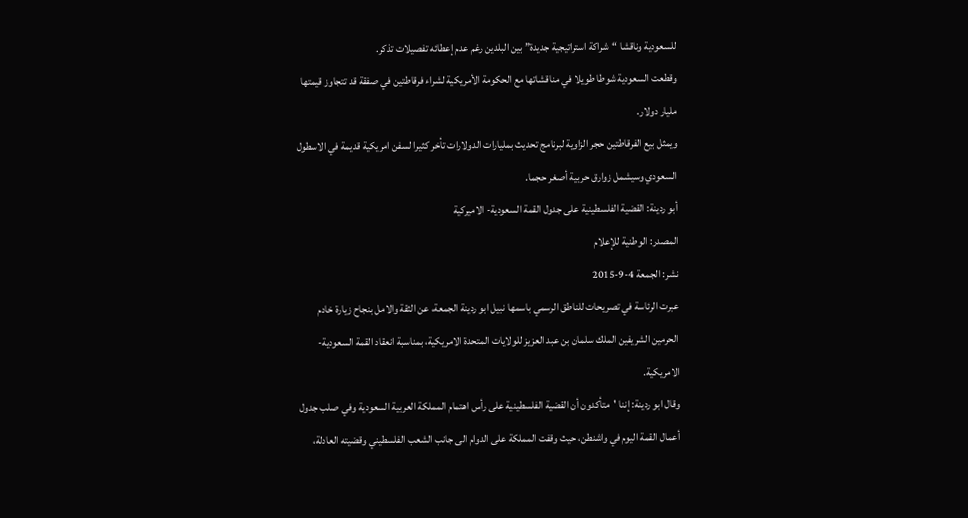للسعودية وناقشا “شراكة استراتيجية جديدة” بين البلدين رغم عدم إعطائه تفصيلات تذكر.
وقطعت السعودية شوطا طويلا في مناقشاتها مع الحكومة الأمريكية لشراء فرقاطتين في صفقة قد تتجاوز قيمتها مليار دولار.
ويمثل بيع الفرقاطتين حجر الزاوية لبرنامج تحديث بمليارات الدولارات تأخر كثيرا لسفن امريكية قديمة في الاسطول السعودي وسيشمل زوارق حربية أصغر حجما.
أبو ردينة: القضية الفلسطينية على جدول القمة السعودية- الاميركية
المصدر: الوطنية للإعلام
نشر: الجمعة 4-9-2015
عبرت الرئاسة في تصريحات للناطق الرسمي باسمها نبيل ابو ردينة الجمعة، عن الثقة والامل بنجاح زيارة خادم الحرمين الشريفين الملك سلمان بن عبد العزيز للولايات المتحدة الامريكية، بمناسبة انعقاد القمة السعودية-الامريكية.
وقال ابو ردينة: إننا 'متأكدون أن القضية الفلسطينية على رأس اهتمام المملكة العربية السعودية وفي صلب جدول أعمال القمة اليوم في واشنطن، حيث وقفت المملكة على الدوام الى جانب الشعب الفلسطيني وقضيته العادلة،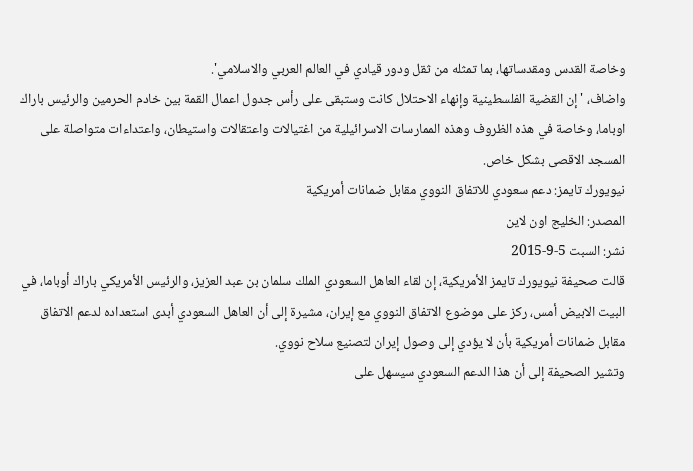وخاصة القدس ومقدساتها، بما تمثله من ثقل ودور قيادي في العالم العربي والاسلامي'.
واضاف، 'إن القضية الفلسطينية وإنهاء الاحتلال كانت وستبقى على رأس جدول اعمال القمة بين خادم الحرمين والرئيس باراك اوباما، وخاصة في هذه الظروف وهذه الممارسات الاسرائيلية من اغتيالات واعتقالات واستيطان، واعتداءات متواصلة على المسجد الاقصى بشكل خاص.
نيويورك تايمز: دعم سعودي للاتفاق النووي مقابل ضمانات أمريكية
المصدر: الخليج اون لاين
نشر: السبت 5-9-2015
قالت صحيفة نيويورك تايمز الأمريكية، إن لقاء العاهل السعودي الملك سلمان بن عبد العزيز، والرئيس الأمريكي باراك أوباما، في البيت الابيض أمس، ركز على موضوع الاتفاق النووي مع إيران، مشيرة إلى أن العاهل السعودي أبدى استعداده لدعم الاتفاق مقابل ضمانات أمريكية بأن لا يؤدي إلى وصول إيران لتصنيع سلاح نووي.
وتشير الصحيفة إلى أن هذا الدعم السعودي سيسهل على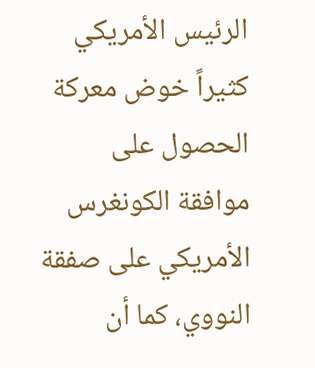الرئيس الأمريكي كثيراً خوض معركة الحصول على موافقة الكونغرس الأمريكي على صفقة النووي، كما أن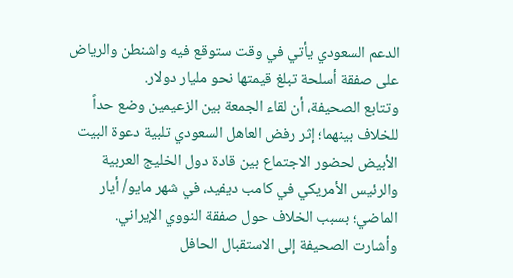الدعم السعودي يأتي في وقت ستوقع فيه واشنطن والرياض على صفقة أسلحة تبلغ قيمتها نحو مليار دولار.
وتتابع الصحيفة، أن لقاء الجمعة بين الزعيمين وضع حداً للخلاف بينهما؛ إثر رفض العاهل السعودي تلبية دعوة البيت الأبيض لحضور الاجتماع بين قادة دول الخليج العربية والرئيس الأمريكي في كامب ديفيد، في شهر مايو/ أيار الماضي؛ بسبب الخلاف حول صفقة النووي الإيراني.
وأشارت الصحيفة إلى الاستقبال الحافل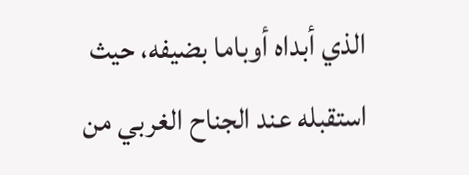الذي أبداه أوباما بضيفه، حيث استقبله عند الجناح الغربي من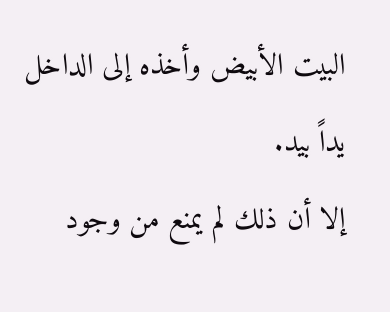البيت الأبيض وأخذه إلى الداخل يداً بيد.
إلا أن ذلك لم يمنع من وجود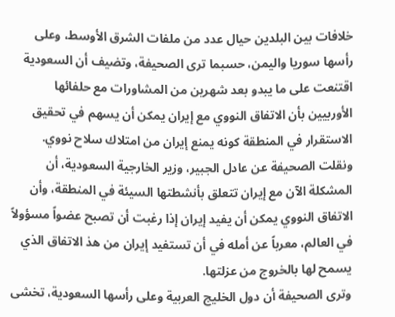خلافات بين البلدين حيال عدد من ملفات الشرق الأوسط، وعلى رأسها سوريا واليمن، حسبما ترى الصحيفة، وتضيف أن السعودية اقتنعت على ما يبدو بعد شهرين من المشاورات مع حلفائها الأوربيين بأن الاتفاق النووي مع إيران يمكن أن يسهم في تحقيق الاستقرار في المنطقة كونه يمنع إيران من امتلاك سلاح نووي.
ونقلت الصحيفة عن عادل الجبير، وزير الخارجية السعودية، أن المشكلة الآن مع إيران تتعلق بأنشطتها السيئة في المنطقة، وأن الاتفاق النووي يمكن أن يفيد إيران إذا رغبت أن تصبح عضواً مسؤولاً في العالم، معرباً عن أمله في أن تستفيد إيران من هذ الاتفاق الذي يسمح لها بالخروج من عزلتها.
وترى الصحيفة أن دول الخليج العربية وعلى رأسها السعودية، تخشى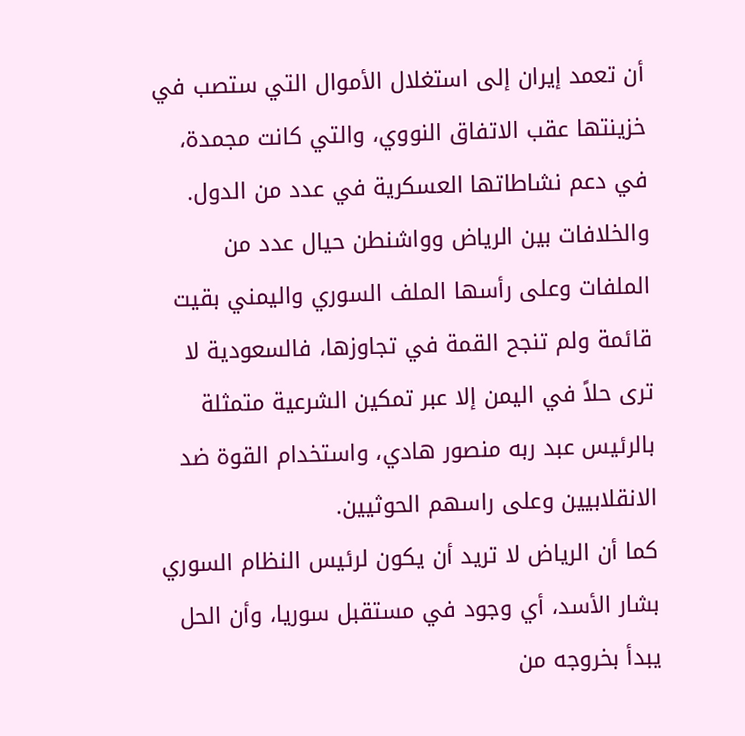أن تعمد إيران إلى استغلال الأموال التي ستصب في خزينتها عقب الاتفاق النووي، والتي كانت مجمدة، في دعم نشاطاتها العسكرية في عدد من الدول.
والخلافات بين الرياض وواشنطن حيال عدد من الملفات وعلى رأسها الملف السوري واليمني بقيت قائمة ولم تنجح القمة في تجاوزها، فالسعودية لا ترى حلاً في اليمن إلا عبر تمكين الشرعية متمثلة بالرئيس عبد ربه منصور هادي، واستخدام القوة ضد الانقلابيين وعلى راسهم الحوثيين.
كما أن الرياض لا تريد أن يكون لرئيس النظام السوري بشار الأسد، أي وجود في مستقبل سوريا، وأن الحل يبدأ بخروجه من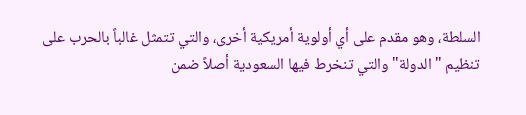السلطة، وهو مقدم على أي أولوية أمريكية أخرى، والتي تتمثل غالباً بالحرب على تنظيم "الدولة" والتي تنخرط فيها السعودية أصلاً ضمن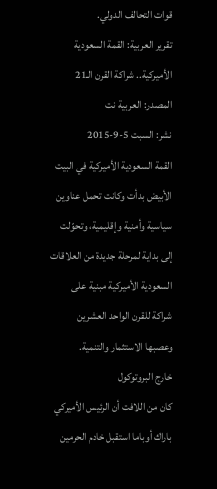قوات التحالف الدولي.
تقرير العربية: القمة السعودية الأميركية.. شراكة القرن الـ21
المصدر: العربية نت
نشر: السبت 5-9-2015
القمة السعودية الأميركية في البيت الأبيض بدأت وكانت تحمل عناوين سياسية وأمنية وإقليمية، وتحوّلت إلى بداية لمرحلة جديدة من العلاقات السعودية الأميركية مبنية على شراكة للقرن الواحد العشرين وعصبها الاستثمار والتنمية.
خارج البروتوكول
كان من اللافت أن الرئيس الأميركي باراك أوباما استقبل خادم الحرمين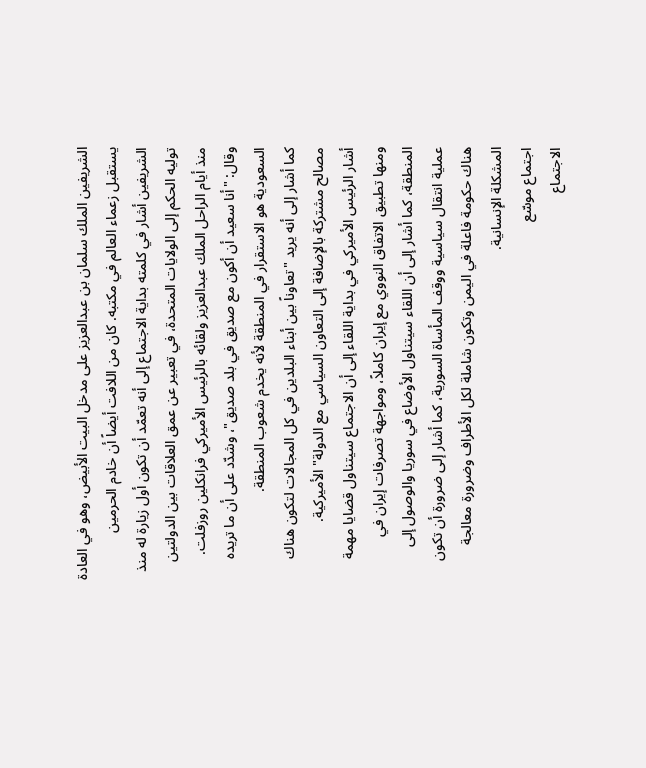الشريفين الملك سلمان بن عبدالعزيز على مدخل البيت الأبيض، وهو في العادة يستقبل زعماء العالم في مكتبه. كان من اللافت أيضاً أن خادم الحرمين الشريفين أشار في كلمته بداية الاجتماع إلى أنه تعمّد أن تكون أول زيارة له منذ توليه الحكم إلى الولايات المتحدة، في تعبير عن عمق العلاقات بين الدولتين منذ أيام الراحل الملك عبدالعزيز ولقائه بالرئيس الأميركي فرانكلين روزفلت. وقال: "أنا سعيد أن أكون مع صديق في بلد صديق"، وشدّد على أن ما تريده السعودية هو الاستقرار في المنطقة لأنه يخدم شعوب المنطقة.
كما أشار إلى أنه يريد "تعاوناً بين أبناء البلدين في كل المجالات لتكون هناك مصالح مشتركة بالإضافة إلى التعاون السياسي مع الدولة" الأميركية.
أشار الرئيس الأميركي في بداية اللقاء إلى أن الاجتماع سيتناول قضايا مهمة ومنها تطبيق الاتفاق النووي مع إيران كاملاً، ومواجهة تصرفات إيران في المنطقة، كما أشار إلى أن اللقاء سيتناول الأوضاع في سوريا والوصول إلى عملية انتقال سياسية ووقف المأساة السورية، كما أشار إلى ضرورة أن تكون هناك حكومة فاعلة في اليمن وتكون شاملة لكل الأطراف وضرورة معالجة المشكلة الإنسانية.
اجتماع موسّع
الاجتماع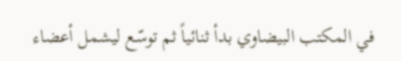في المكتب البيضاوي بدأ ثنائياً ثم توسّع ليشمل أعضاء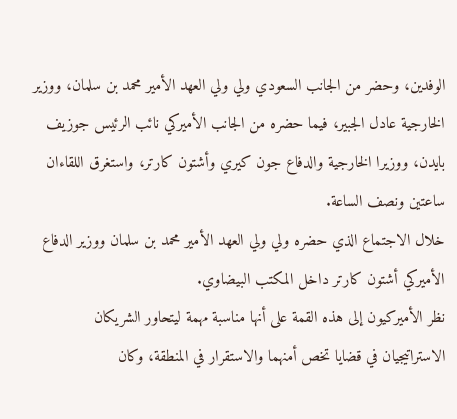الوفدين، وحضر من الجانب السعودي ولي ولي العهد الأمير محمد بن سلمان، ووزير الخارجية عادل الجبير، فيما حضره من الجانب الأميركي نائب الرئيس جوزيف بايدن، ووزيرا الخارجية والدفاع جون كيري وأشتون كارتر، واستغرق اللقاءان ساعتين ونصف الساعة.
خلال الاجتماع الذي حضره ولي ولي العهد الأمير محمد بن سلمان ووزير الدفاع الأميركي أشتون كارتر داخل المكتب البيضاوي.
نظر الأميركيون إلى هذه القمة على أنها مناسبة مهمة ليتحاور الشريكان الاستراتيجيان في قضايا تخص أمنهما والاستقرار في المنطقة، وكان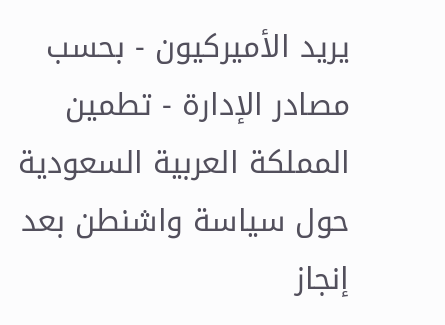يريد الأميركيون - بحسب مصادر الإدارة - تطمين المملكة العربية السعودية حول سياسة واشنطن بعد إنجاز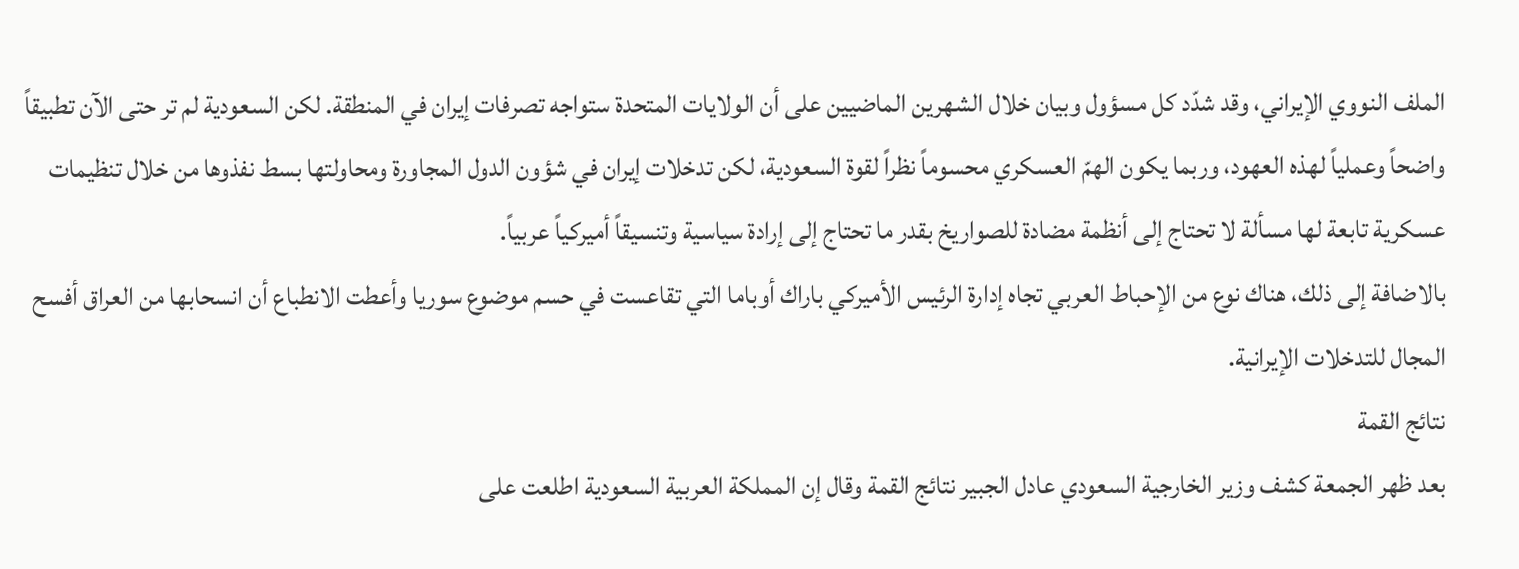الملف النووي الإيراني، وقد شدّد كل مسؤول وبيان خلال الشهرين الماضيين على أن الولايات المتحدة ستواجه تصرفات إيران في المنطقة. لكن السعودية لم تر حتى الآن تطبيقاً واضحاً وعملياً لهذه العهود، وربما يكون الهمّ العسكري محسوماً نظراً لقوة السعودية، لكن تدخلات إيران في شؤون الدول المجاورة ومحاولتها بسط نفذوها من خلال تنظيمات عسكرية تابعة لها مسألة لا تحتاج إلى أنظمة مضادة للصواريخ بقدر ما تحتاج إلى إرادة سياسية وتنسيقاً أميركياً عربياً.
بالاضافة إلى ذلك، هناك نوع من الإحباط العربي تجاه إدارة الرئيس الأميركي باراك أوباما التي تقاعست في حسم موضوع سوريا وأعطت الانطباع أن انسحابها من العراق أفسح المجال للتدخلات الإيرانية.
نتائج القمة
بعد ظهر الجمعة كشف وزير الخارجية السعودي عادل الجبير نتائج القمة وقال إن المملكة العربية السعودية اطلعت على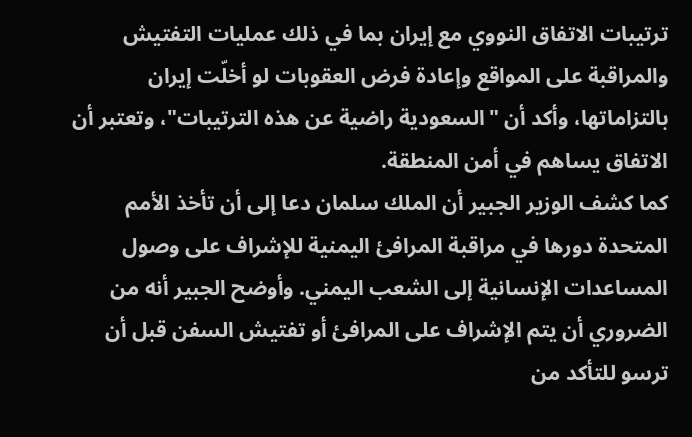ترتيبات الاتفاق النووي مع إيران بما في ذلك عمليات التفتيش والمراقبة على المواقع وإعادة فرض العقوبات لو أخلّت إيران بالتزاماتها، وأكد أن "السعودية راضية عن هذه الترتيبات"، وتعتبر أن الاتفاق يساهم في أمن المنطقة.
كما كشف الوزير الجبير أن الملك سلمان دعا إلى أن تأخذ الأمم المتحدة دورها في مراقبة المرافئ اليمنية للإشراف على وصول المساعدات الإنسانية إلى الشعب اليمني. وأوضح الجبير أنه من الضروري أن يتم الإشراف على المرافئ أو تفتيش السفن قبل أن ترسو للتأكد من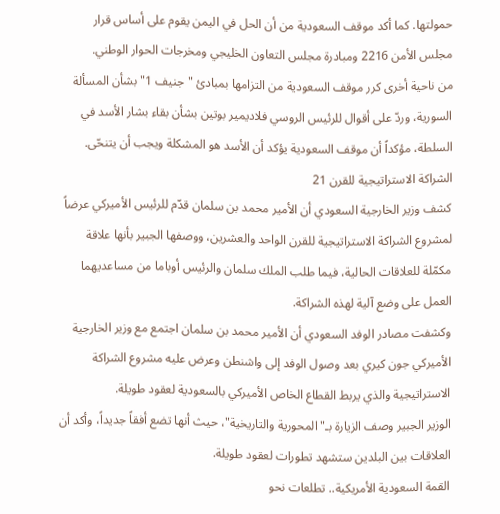حمولتها. كما أكد موقف السعودية من أن الحل في اليمن يقوم على أساس قرار مجلس الأمن 2216 ومبادرة مجلس التعاون الخليجي ومخرجات الحوار الوطني.
من ناحية أخرى كرر موقف السعودية من التزامها بمبادئ "جنيف 1" بشأن المسألة السورية، وردّ على أقوال للرئيس الروسي فلاديمير بوتين بشأن بقاء بشار الأسد في السلطة، مؤكداً أن موقف السعودية يؤكد أن الأسد هو المشكلة ويجب أن يتنحّى.
الشراكة الاستراتيجية للقرن 21
كشف وزير الخارجية السعودي أن الأمير محمد بن سلمان قدّم للرئيس الأميركي عرضاً لمشروع الشراكة الاستراتيجية للقرن الواحد والعشرين، ووصفها الجبير بأنها علاقة مكمّلة للعلاقات الحالية، فيما طلب الملك سلمان والرئيس أوباما من مساعديهما العمل على وضع آلية لهذه الشراكة.
وكشفت مصادر الوفد السعودي أن الأمير محمد بن سلمان اجتمع مع وزير الخارجية الأميركي جون كيري بعد وصول الوفد إلى واشنطن وعرض عليه مشروع الشراكة الاستراتيجية والذي يربط القطاع الخاص الأميركي بالسعودية لعقود طويلة.
الوزير الجبير وصف الزيارة بـ"المحورية والتاريخية"، حيث أنها تضع أفقاً جديداً، وأكد أن العلاقات بين البلدين ستشهد تطورات لعقود طويلة.
القمة السعودية الأمريكية.. تطلعات نحو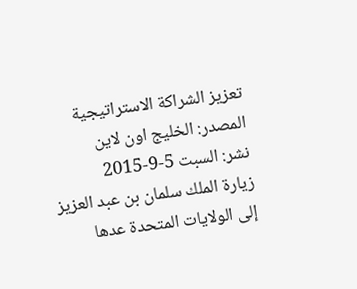تعزيز الشراكة الاستراتيجية
المصدر: الخليج اون لاين
نشر: السبت 5-9-2015
زيارة الملك سلمان بن عبد العزيز إلى الولايات المتحدة عدها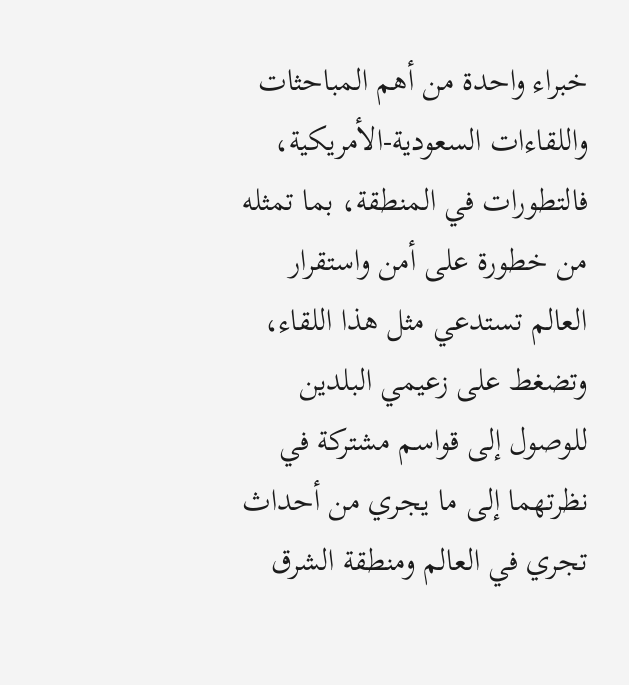خبراء واحدة من أهم المباحثات واللقاءات السعودية-الأمريكية، فالتطورات في المنطقة، بما تمثله من خطورة على أمن واستقرار العالم تستدعي مثل هذا اللقاء، وتضغط على زعيمي البلدين للوصول إلى قواسم مشتركة في نظرتهما إلى ما يجري من أحداث تجري في العالم ومنطقة الشرق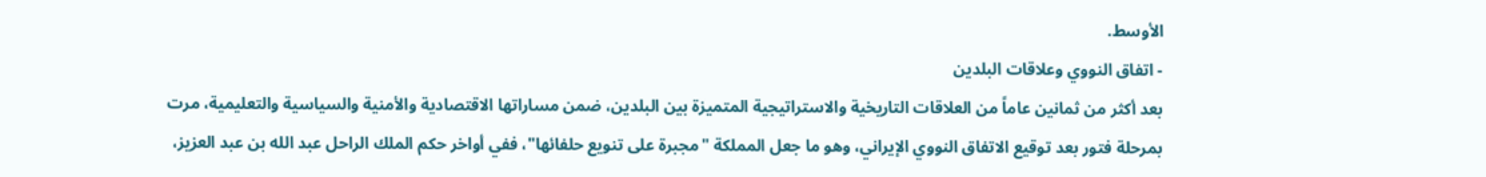الأوسط.
- اتفاق النووي وعلاقات البلدين
بعد أكثر من ثمانين عاماً من العلاقات التاريخية والاستراتيجية المتميزة بين البلدين، ضمن مساراتها الاقتصادية والأمنية والسياسية والتعليمية، مرت بمرحلة فتور بعد توقيع الاتفاق النووي الإيراني، وهو ما جعل المملكة "مجبرة على تنويع حلفائها"، ففي أواخر حكم الملك الراحل عبد الله بن عبد العزيز،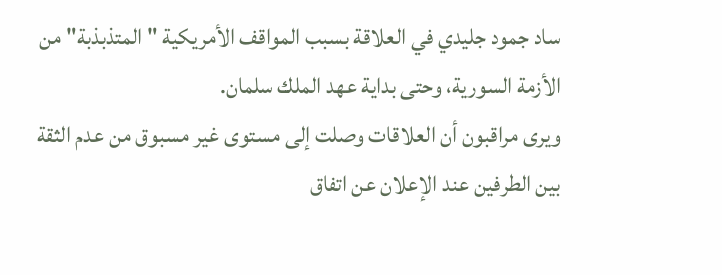ساد جمود جليدي في العلاقة بسبب المواقف الأمريكية "المتذبذبة" من الأزمة السورية، وحتى بداية عهد الملك سلمان.
ويرى مراقبون أن العلاقات وصلت إلى مستوى غير مسبوق من عدم الثقة بين الطرفين عند الإعلان عن اتفاق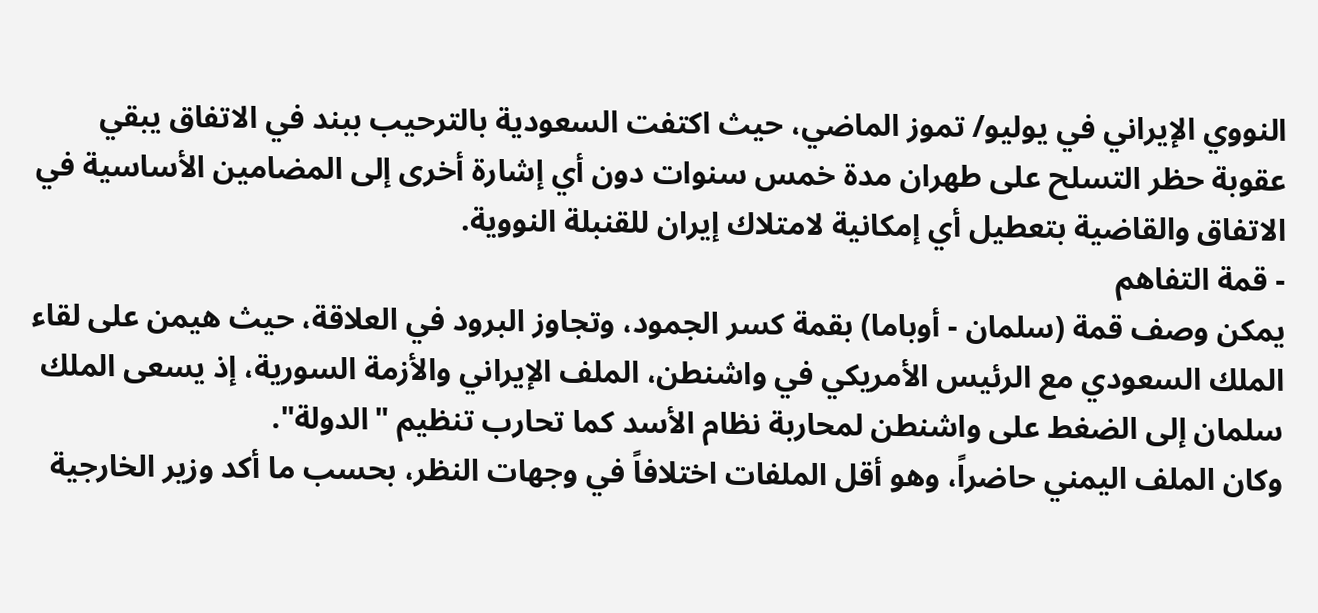النووي الإيراني في يوليو/ تموز الماضي، حيث اكتفت السعودية بالترحيب ببند في الاتفاق يبقي عقوبة حظر التسلح على طهران مدة خمس سنوات دون أي إشارة أخرى إلى المضامين الأساسية في الاتفاق والقاضية بتعطيل أي إمكانية لامتلاك إيران للقنبلة النووية.
- قمة التفاهم
يمكن وصف قمة (سلمان - أوباما) بقمة كسر الجمود، وتجاوز البرود في العلاقة، حيث هيمن على لقاء الملك السعودي مع الرئيس الأمريكي في واشنطن، الملف الإيراني والأزمة السورية، إذ يسعى الملك سلمان إلى الضغط على واشنطن لمحاربة نظام الأسد كما تحارب تنظيم "الدولة".
وكان الملف اليمني حاضراً، وهو أقل الملفات اختلافاً في وجهات النظر، بحسب ما أكد وزير الخارجية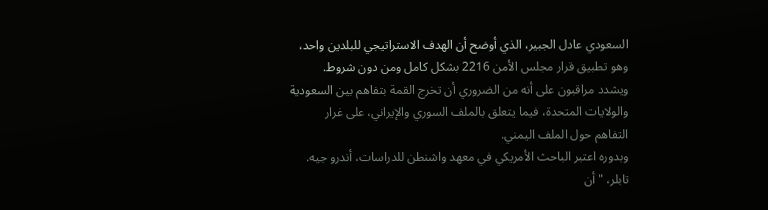السعودي عادل الجبير، الذي أوضح أن الهدف الاستراتيجي للبلدين واحد، وهو تطبيق قرار مجلس الأمن 2216 بشكل كامل ومن دون شروط.
ويشدد مراقبون على أنه من الضروري أن تخرج القمة بتفاهم بين السعودية والولايات المتحدة، فيما يتعلق بالملف السوري والإيراني، على غرار التفاهم حول الملف اليمني.
وبدوره اعتبر الباحث الأمريكي في معهد واشنطن للدراسات، أندرو جيه. تابلر، "أن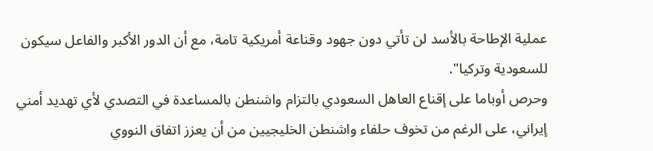عملية الإطاحة بالأسد لن تأتي دون جهود وقناعة أمريكية تامة، مع أن الدور الأكبر والفاعل سيكون للسعودية وتركيا".
وحرص أوباما على إقناع العاهل السعودي بالتزام واشنطن بالمساعدة في التصدي لأي تهديد أمني إيراني، على الرغم من تخوف حلفاء واشنطن الخليجيين من أن يعزز اتفاق النووي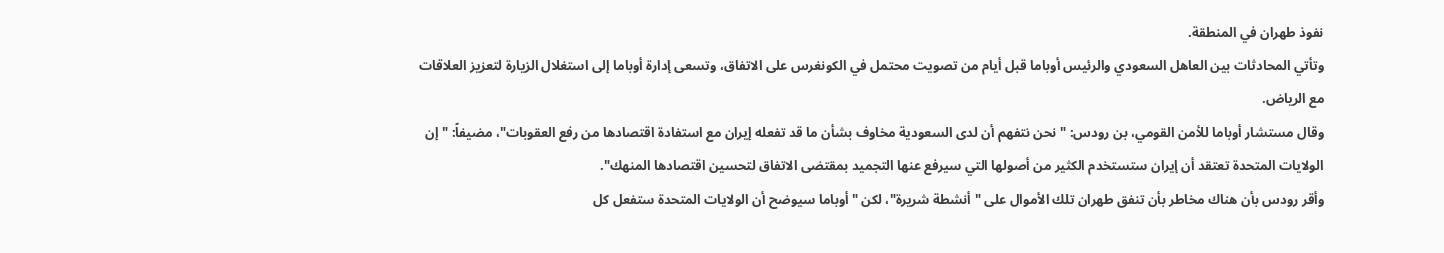نفوذ طهران في المنطقة.
وتأتي المحادثات بين العاهل السعودي والرئيس أوباما قبل أيام من تصويت محتمل في الكونغرس على الاتفاق، وتسعى إدارة أوباما إلى استغلال الزيارة لتعزيز العلاقات مع الرياض.
وقال مستشار أوباما للأمن القومي، بن رودس: "نحن نتفهم أن لدى السعودية مخاوف بشأن ما قد تفعله إيران مع استفادة اقتصادها من رفع العقوبات"، مضيفاً: "إن الولايات المتحدة تعتقد أن إيران ستستخدم الكثير من أصولها التي سيرفع عنها التجميد بمقتضى الاتفاق لتحسين اقتصادها المنهك".
وأقر رودس بأن هناك مخاطر بأن تنفق طهران تلك الأموال على "أنشطة شريرة"، لكن "أوباما سيوضح أن الولايات المتحدة ستفعل كل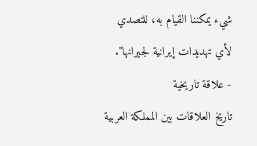شيء يمكننا القيام به، للتصدي لأي تهديدات إيرانية لجيرانها".
- علاقة تاريخية
تاريخ العلاقات بين المملكة العربية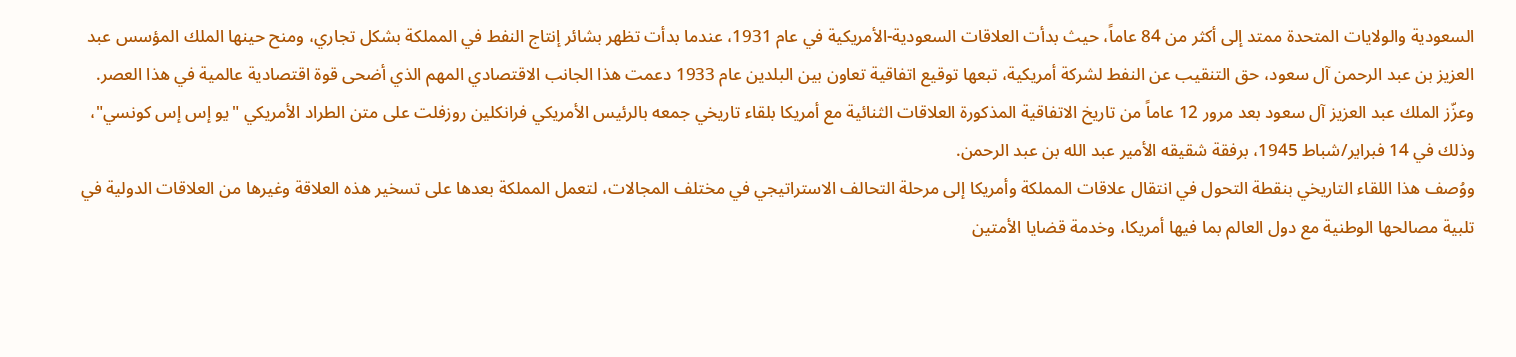السعودية والولايات المتحدة ممتد إلى أكثر من 84 عاماً، حيث بدأت العلاقات السعودية-الأمريكية في عام 1931، عندما بدأت تظهر بشائر إنتاج النفط في المملكة بشكل تجاري، ومنح حينها الملك المؤسس عبد العزيز بن عبد الرحمن آل سعود، حق التنقيب عن النفط لشركة أمريكية، تبعها توقيع اتفاقية تعاون بين البلدين عام 1933 دعمت هذا الجانب الاقتصادي المهم الذي أضحى قوة اقتصادية عالمية في هذا العصر.
وعزّز الملك عبد العزيز آل سعود بعد مرور 12 عاماً من تاريخ الاتفاقية المذكورة العلاقات الثنائية مع أمريكا بلقاء تاريخي جمعه بالرئيس الأمريكي فرانكلين روزفلت على متن الطراد الأمريكي "يو إس إس كونسي"، وذلك في 14 فبراير/شباط 1945، برفقة شقيقه الأمير عبد الله بن عبد الرحمن.
ووُصف هذا اللقاء التاريخي بنقطة التحول في انتقال علاقات المملكة وأمريكا إلى مرحلة التحالف الاستراتيجي في مختلف المجالات، لتعمل المملكة بعدها على تسخير هذه العلاقة وغيرها من العلاقات الدولية في تلبية مصالحها الوطنية مع دول العالم بما فيها أمريكا، وخدمة قضايا الأمتين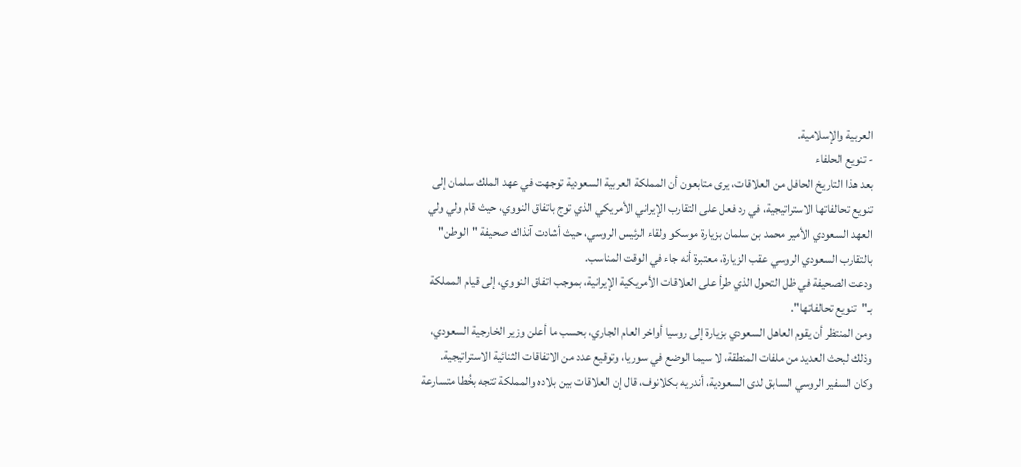العربية والإسلامية.
- تنويع الحلفاء
بعد هذا التاريخ الحافل من العلاقات، يرى متابعون أن المملكة العربية السعودية توجهت في عهد الملك سلمان إلى تنويع تحالفاتها الاستراتيجية، في رد فعل على التقارب الإيراني الأمريكي الذي توج باتفاق النووي، حيث قام ولي ولي العهد السعودي الأمير محمد بن سلمان بزيارة موسكو ولقاء الرئيس الروسي، حيث أشادت آنذاك صحيفة "الوطن" بالتقارب السعودي الروسي عقب الزيارة، معتبرة أنه جاء في الوقت المناسب.
ودعت الصحيفة في ظل التحول الذي طرأ على العلاقات الأمريكية الإيرانية، بموجب اتفاق النووي، إلى قيام المملكة بـ"تنويع تحالفاتها".
ومن المنتظر أن يقوم العاهل السعودي بزيارة إلى روسيا أواخر العام الجاري، بحسب ما أعلن وزير الخارجية السعودي، وذلك لبحث العديد من ملفات المنطقة، لا سيما الوضع في سوريا، وتوقيع عدد من الاتفاقات الثنائية الاستراتيجية.
وكان السفير الروسي السابق لدى السعودية، أندريه بكلانوف، قال إن العلاقات بين بلاده والمملكة تتجه بخُطا متسارعة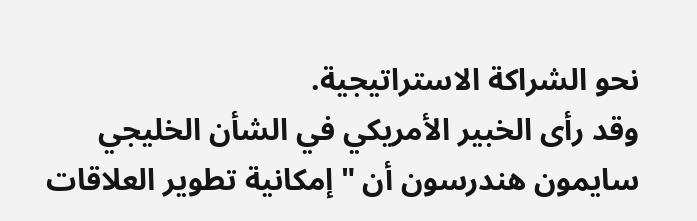نحو الشراكة الاستراتيجية.
وقد رأى الخبير الأمريكي في الشأن الخليجي سايمون هندرسون أن "إمكانية تطوير العلاقات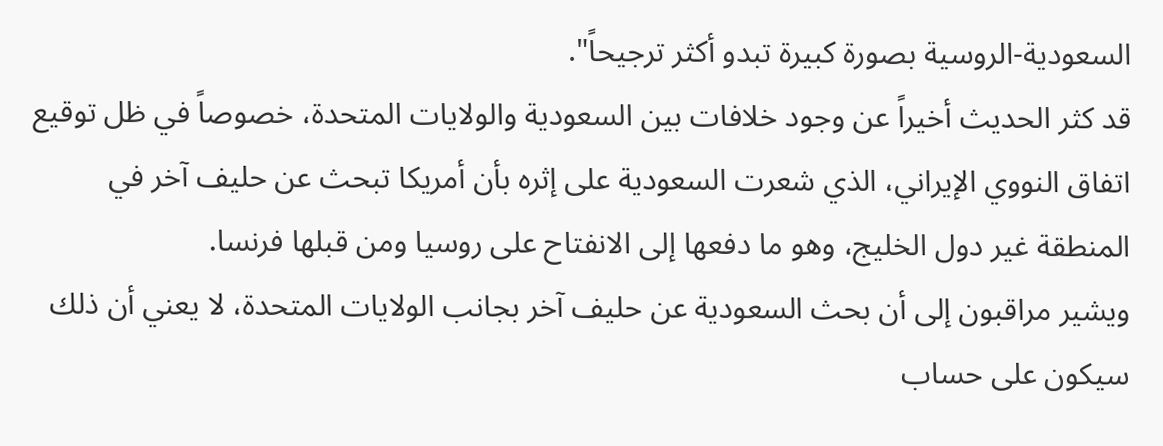السعودية-الروسية بصورة كبيرة تبدو أكثر ترجيحاً".
قد كثر الحديث أخيراً عن وجود خلافات بين السعودية والولايات المتحدة، خصوصاً في ظل توقيع اتفاق النووي الإيراني، الذي شعرت السعودية على إثره بأن أمريكا تبحث عن حليف آخر في المنطقة غير دول الخليج، وهو ما دفعها إلى الانفتاح على روسيا ومن قبلها فرنسا.
ويشير مراقبون إلى أن بحث السعودية عن حليف آخر بجانب الولايات المتحدة، لا يعني أن ذلك سيكون على حساب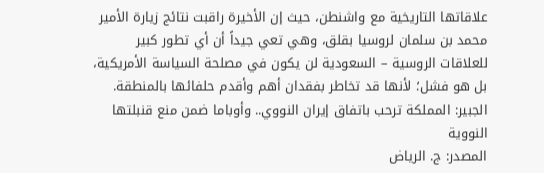علاقاتها التاريخية مع واشنطن، حيث إن الأخيرة راقبت نتائج زيارة الأمير محمد بن سلمان لروسيا بقلق، وهي تعي جيداً أن أي تطور كبير للعلاقات الروسية – السعودية لن يكون في مصلحة السياسة الأمريكية، بل هو فشل؛ لأنها قد تخاطر بفقدان أهم وأقدم حلفائها بالمنطقة.
الجبير: المملكة ترحب باتفاق إيران النووي.. وأوباما ضمن منع قنبلتها النووية
المصدر: ج. الرياض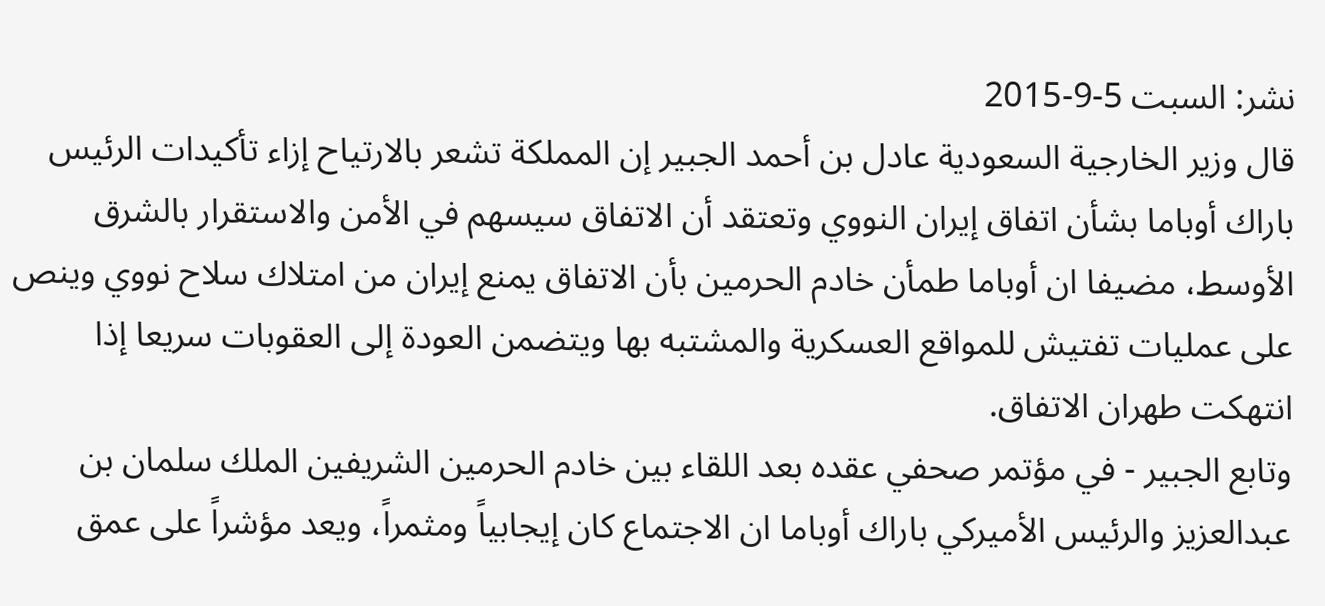نشر: السبت 5-9-2015
قال وزير الخارجية السعودية عادل بن أحمد الجبير إن المملكة تشعر بالارتياح إزاء تأكيدات الرئيس باراك أوباما بشأن اتفاق إيران النووي وتعتقد أن الاتفاق سيسهم في الأمن والاستقرار بالشرق الأوسط، مضيفا ان أوباما طمأن خادم الحرمين بأن الاتفاق يمنع إيران من امتلاك سلاح نووي وينص على عمليات تفتيش للمواقع العسكرية والمشتبه بها ويتضمن العودة إلى العقوبات سريعا إذا انتهكت طهران الاتفاق.
وتابع الجبير - في مؤتمر صحفي عقده بعد اللقاء بين خادم الحرمين الشريفين الملك سلمان بن عبدالعزيز والرئيس الأميركي باراك أوباما ان الاجتماع كان إيجابياً ومثمراً، ويعد مؤشراً على عمق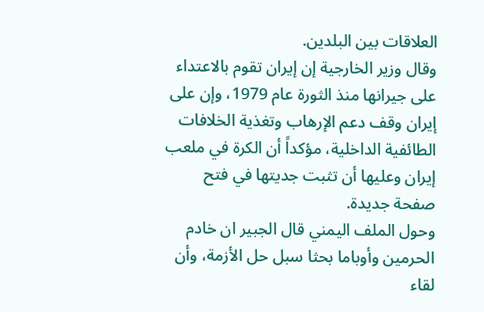العلاقات بين البلدين.
وقال وزير الخارجية إن إيران تقوم بالاعتداء على جيرانها منذ الثورة عام 1979، وإن على إيران وقف دعم الإرهاب وتغذية الخلافات الطائفية الداخلية، مؤكداً أن الكرة في ملعب إيران وعليها أن تثبت جديتها في فتح صفحة جديدة.
وحول الملف اليمني قال الجبير ان خادم الحرمين وأوباما بحثا سبل حل الأزمة، وأن لقاء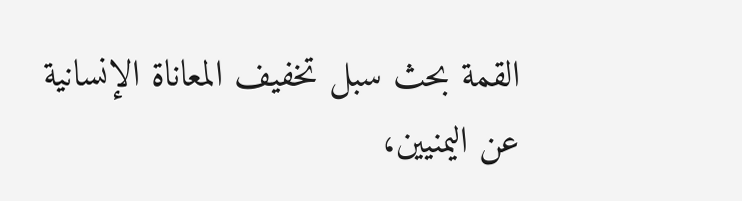القمة بحث سبل تخفيف المعاناة الإنسانية عن اليمنيين،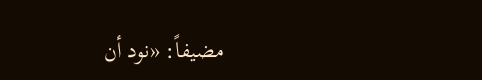مضيفاً: «نود أن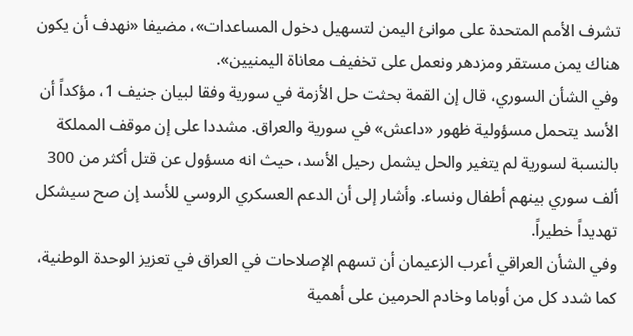تشرف الأمم المتحدة على موانئ اليمن لتسهيل دخول المساعدات»، مضيفا «نهدف أن يكون هناك يمن مستقر ومزدهر ونعمل على تخفيف معاناة اليمنيين».
وفي الشأن السوري، قال إن القمة بحثت حل الأزمة في سورية وفقا لبيان جنيف 1، مؤكداً أن الأسد يتحمل مسؤولية ظهور «داعش» في سورية والعراق. مشددا على إن موقف المملكة بالنسبة لسورية لم يتغير والحل يشمل رحيل الأسد، حيث انه مسؤول عن قتل أكثر من 300 ألف سوري بينهم أطفال ونساء. وأشار إلى أن الدعم العسكري الروسي للأسد إن صح سيشكل تهديداً خطيراً.
وفي الشأن العراقي أعرب الزعيمان أن تسهم الإصلاحات في العراق في تعزيز الوحدة الوطنية، كما شدد كل من أوباما وخادم الحرمين على أهمية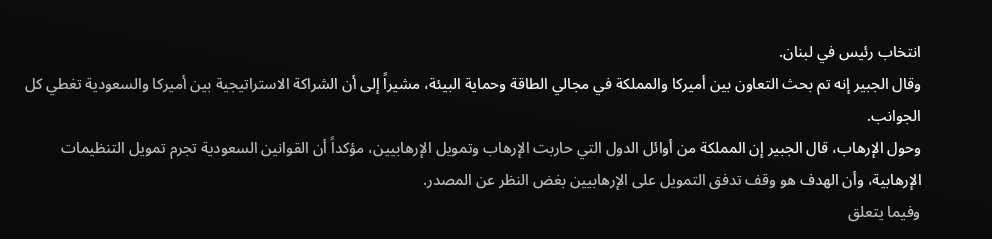انتخاب رئيس في لبنان.
وقال الجبير إنه تم بحث التعاون بين أميركا والمملكة في مجالي الطاقة وحماية البيئة، مشيراً إلى أن الشراكة الاستراتيجية بين أميركا والسعودية تغطي كل الجوانب.
وحول الإرهاب، قال الجبير إن المملكة من أوائل الدول التي حاربت الإرهاب وتمويل الإرهابيين، مؤكداً أن القوانين السعودية تجرم تمويل التنظيمات الإرهابية، وأن الهدف هو وقف تدفق التمويل على الإرهابيين بغض النظر عن المصدر.
وفيما يتعلق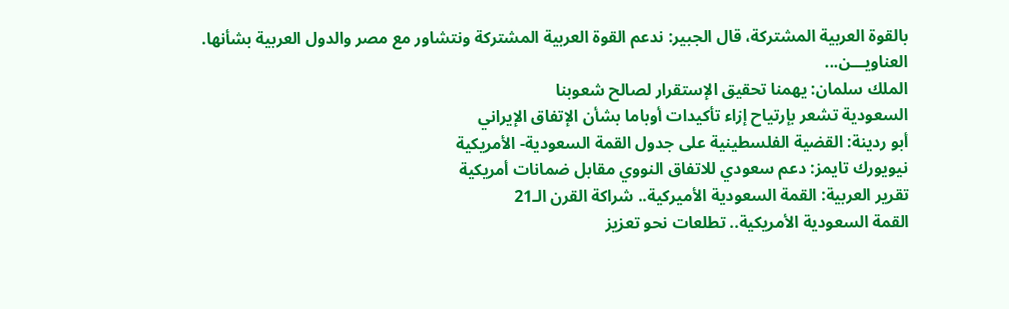بالقوة العربية المشتركة، قال الجبير: ندعم القوة العربية المشتركة ونتشاور مع مصر والدول العربية بشأنها.
العناويـــن...
الملك سلمان: يهمنا تحقيق الإستقرار لصالح شعوبنا
السعودية تشعر بإرتياح إزاء تأكيدات أوباما بشأن الإتفاق الإيراني
أبو ردينة: القضية الفلسطينية على جدول القمة السعودية- الأمريكية
نيويورك تايمز: دعم سعودي للاتفاق النووي مقابل ضمانات أمريكية
تقرير العربية: القمة السعودية الأميركية.. شراكة القرن الـ21
القمة السعودية الأمريكية.. تطلعات نحو تعزيز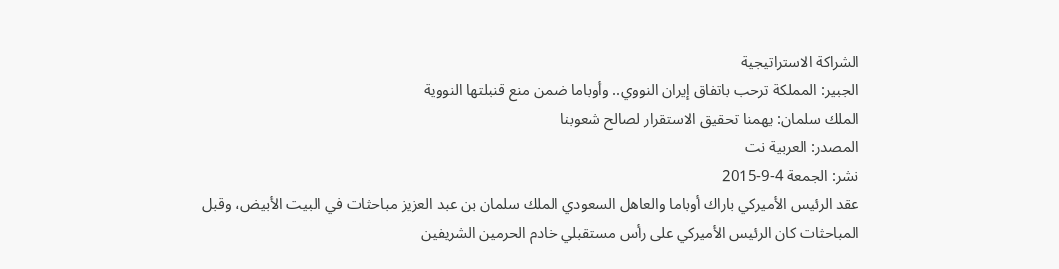الشراكة الاستراتيجية
الجبير: المملكة ترحب باتفاق إيران النووي.. وأوباما ضمن منع قنبلتها النووية
الملك سلمان: يهمنا تحقيق الاستقرار لصالح شعوبنا
المصدر: العربية نت
نشر: الجمعة 4-9-2015
عقد الرئيس الأميركي باراك أوباما والعاهل السعودي الملك سلمان بن عبد العزيز مباحثات في البيت الأبيض، وقبل المباحثات كان الرئيس الأميركي على رأس مستقبلي خادم الحرمين الشريفين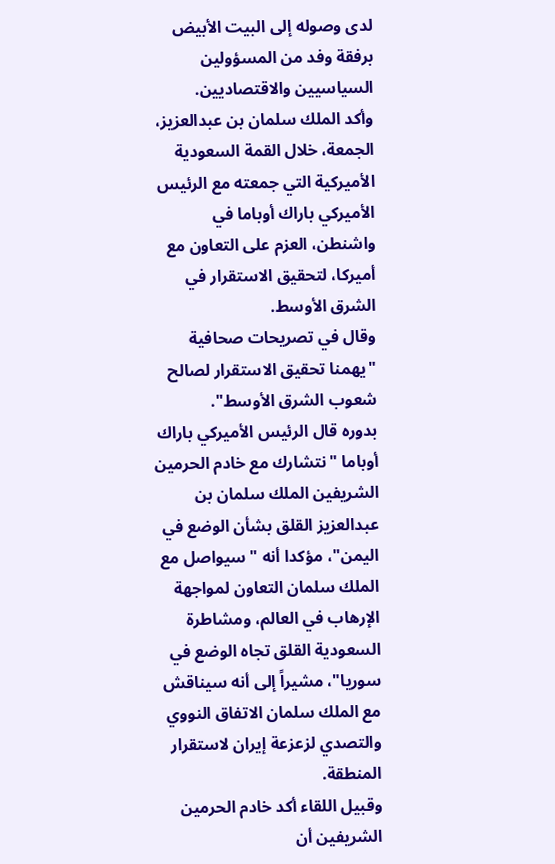لدى وصوله إلى البيت الأبيض برفقة وفد من المسؤولين السياسيين والاقتصاديين.
وأكد الملك سلمان بن عبدالعزيز، الجمعة، خلال القمة السعودية الأميركية التي جمعته مع الرئيس الأميركي باراك أوباما في واشنطن، العزم على التعاون مع أميركا، لتحقيق الاستقرار في الشرق الأوسط.
وقال في تصريحات صحافية "يهمنا تحقيق الاستقرار لصالح شعوب الشرق الأوسط".
بدوره قال الرئيس الأميركي باراك أوباما "نتشارك مع خادم الحرمين الشريفين الملك سلمان بن عبدالعزيز القلق بشأن الوضع في اليمن"، مؤكدا أنه "سيواصل مع الملك سلمان التعاون لمواجهة الإرهاب في العالم، ومشاطرة السعودية القلق تجاه الوضع في سوريا"، مشيراً إلى أنه سيناقش مع الملك سلمان الاتفاق النووي والتصدي لزعزعة إيران لاستقرار المنطقة.
وقبيل اللقاء أكد خادم الحرمين الشريفين أن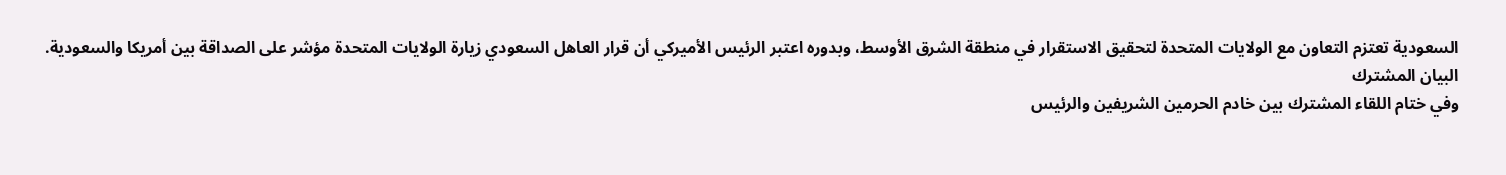السعودية تعتزم التعاون مع الولايات المتحدة لتحقيق الاستقرار في منطقة الشرق الأوسط، وبدوره اعتبر الرئيس الأميركي أن قرار العاهل السعودي زيارة الولايات المتحدة مؤشر على الصداقة بين أمريكا والسعودية.
البيان المشترك
وفي ختام اللقاء المشترك بين خادم الحرمين الشريفين والرئيس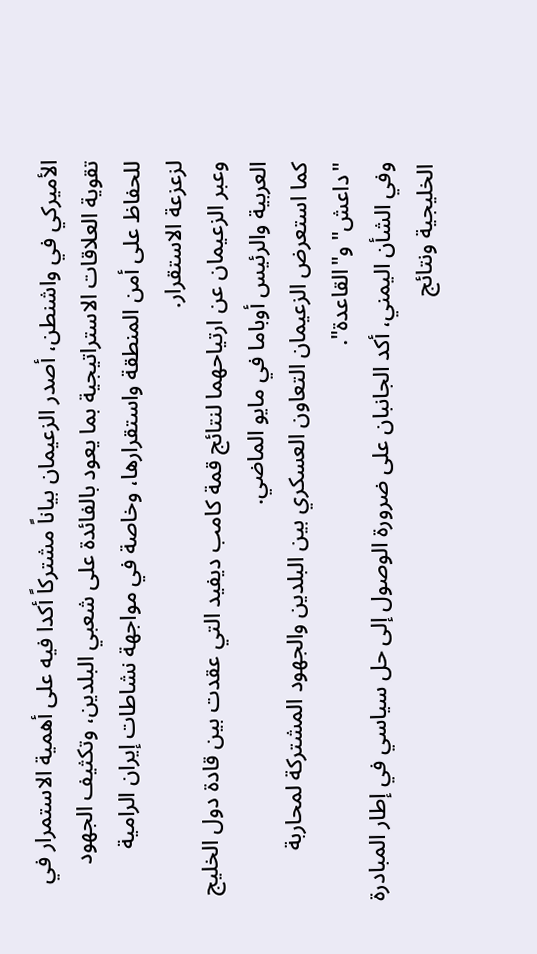الأميركي في واشنطن، أصدر الزعيمان بياناً مشتركاً أكدا فيه على أهمية الاستمرار في تقوية العلاقات الاستراتيجية بما يعود بالفائدة على شعبي البلدين، وتكثيف الجهود للحفاظ على أمن المنطقة واستقرارها، وخاصة في مواجهة نشاطات إيران الرامية لزعزعة الاستقرار.
وعبر الزعيمان عن ارتياحهما لنتائج قمة كامب ديفيد التي عقدت بين قادة دول الخليج العربية والرئيس أوباما في مايو الماضي.
كما استعرض الزعيمان التعاون العسكري بين البلدين والجهود المشتركة لمحاربة "داعش" و"القاعدة".
وفي الشأن اليمني، أكد الجانبان على ضرورة الوصول إلى حل سياسي في إطار المبادرة الخليجية ونتائج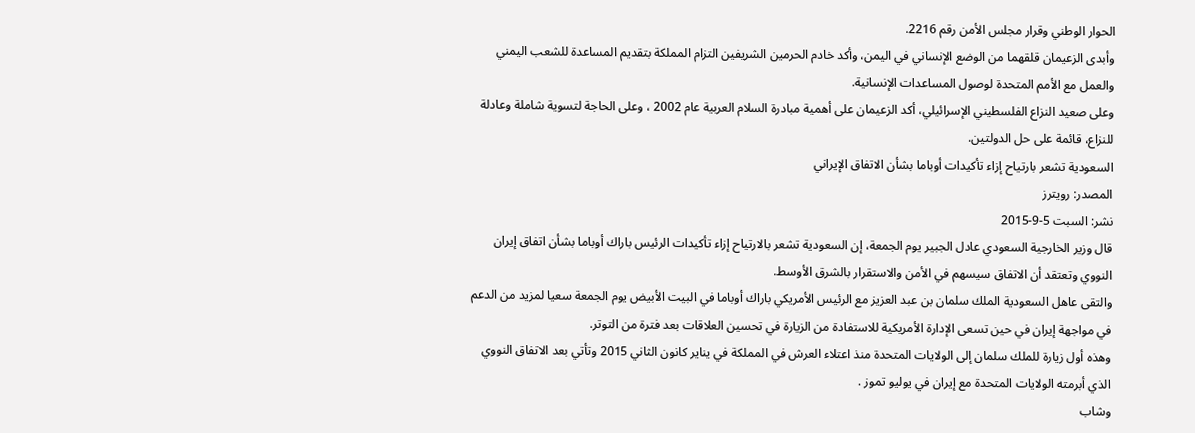الحوار الوطني وقرار مجلس الأمن رقم 2216.
وأبدى الزعيمان قلقهما من الوضع الإنساني في اليمن، وأكد خادم الحرمين الشريفين التزام المملكة بتقديم المساعدة للشعب اليمني والعمل مع الأمم المتحدة لوصول المساعدات الإنسانية.
وعلى صعيد النزاع الفلسطيني الإسرائيلي، أكد الزعيمان على أهمية مبادرة السلام العربية عام 2002 ، وعلى الحاجة لتسوية شاملة وعادلة للنزاع، قائمة على حل الدولتين.
السعودية تشعر بارتياح إزاء تأكيدات أوباما بشأن الاتفاق الإيراني
المصدر: رويترز
نشر: السبت 5-9-2015
قال وزير الخارجية السعودي عادل الجبير يوم الجمعة، إن السعودية تشعر بالارتياح إزاء تأكيدات الرئيس باراك أوباما بشأن اتفاق إيران النووي وتعتقد أن الاتفاق سيسهم في الأمن والاستقرار بالشرق الأوسط.
والتقى عاهل السعودية الملك سلمان بن عبد العزيز مع الرئيس الأمريكي باراك أوباما في البيت الأبيض يوم الجمعة سعيا لمزيد من الدعم في مواجهة إيران في حين تسعى الإدارة الأمريكية للاستفادة من الزيارة في تحسين العلاقات بعد فترة من التوتر.
وهذه أول زيارة للملك سلمان إلى الولايات المتحدة منذ اعتلاء العرش في المملكة في يناير كانون الثاني 2015 وتأتي بعد الاتفاق النووي الذي أبرمته الولايات المتحدة مع إيران في يوليو تموز .
وشاب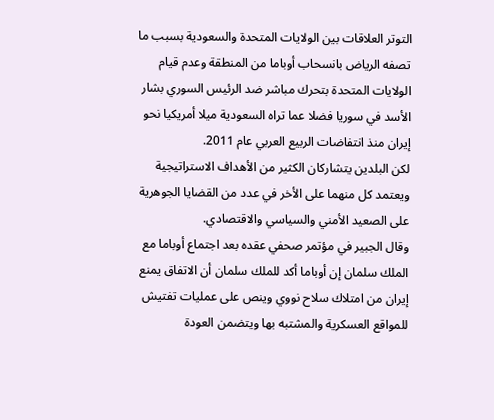التوتر العلاقات بين الولايات المتحدة والسعودية بسبب ما تصفه الرياض بانسحاب أوباما من المنطقة وعدم قيام الولايات المتحدة بتحرك مباشر ضد الرئيس السوري بشار الأسد في سوريا فضلا عما تراه السعودية ميلا أمريكيا نحو إيران منذ انتفاضات الربيع العربي عام 2011.
لكن البلدين يتشاركان الكثير من الأهداف الاستراتيجية ويعتمد كل منهما على الأخر في عدد من القضايا الجوهرية على الصعيد الأمني والسياسي والاقتصادي.
وقال الجبير في مؤتمر صحفي عقده بعد اجتماع أوباما مع الملك سلمان إن أوباما أكد للملك سلمان أن الاتفاق يمنع إيران من امتلاك سلاح نووي وينص على عمليات تفتيش للمواقع العسكرية والمشتبه بها ويتضمن العودة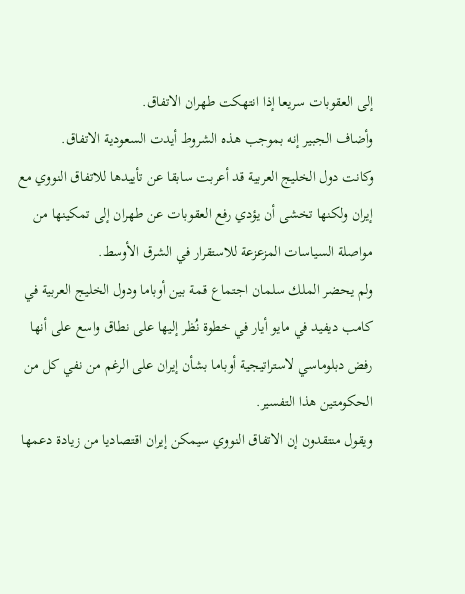إلى العقوبات سريعا إذا انتهكت طهران الاتفاق.
وأضاف الجبير إنه بموجب هذه الشروط أيدت السعودية الاتفاق.
وكانت دول الخليج العربية قد أعربت سابقا عن تأييدها للاتفاق النووي مع إيران ولكنها تخشى أن يؤدي رفع العقوبات عن طهران إلى تمكينها من مواصلة السياسات المزعزعة للاستقرار في الشرق الأوسط.
ولم يحضر الملك سلمان اجتماع قمة بين أوباما ودول الخليج العربية في كامب ديفيد في مايو أيار في خطوة نُظر إليها على نطاق واسع على أنها رفض دبلوماسي لاستراتيجية أوباما بشأن إيران على الرغم من نفي كل من الحكومتين هذا التفسير.
ويقول منتقدون إن الاتفاق النووي سيمكن إيران اقتصاديا من زيادة دعمها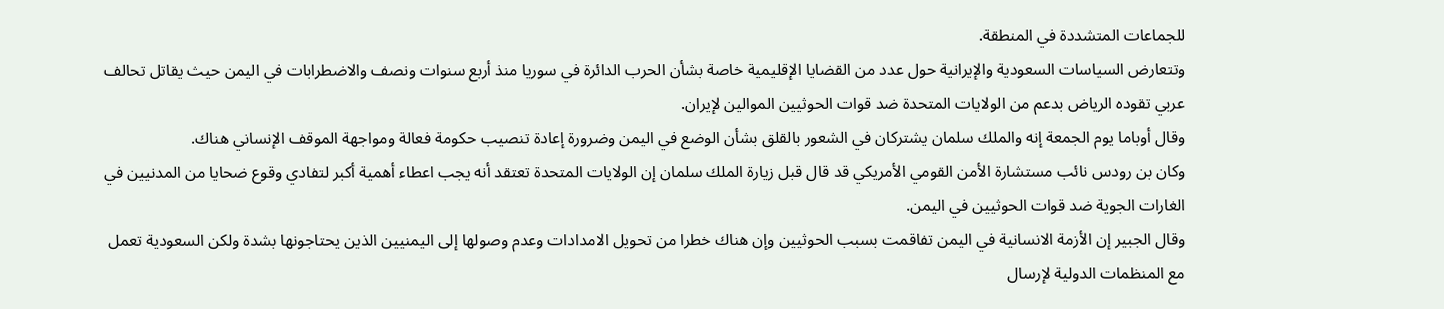للجماعات المتشددة في المنطقة.
وتتعارض السياسات السعودية والإيرانية حول عدد من القضايا الإقليمية خاصة بشأن الحرب الدائرة في سوريا منذ أربع سنوات ونصف والاضطرابات في اليمن حيث يقاتل تحالف عربي تقوده الرياض بدعم من الولايات المتحدة ضد قوات الحوثيين الموالين لإيران.
وقال أوباما يوم الجمعة إنه والملك سلمان يشتركان في الشعور بالقلق بشأن الوضع في اليمن وضرورة إعادة تنصيب حكومة فعالة ومواجهة الموقف الإنساني هناك.
وكان بن رودس نائب مستشارة الأمن القومي الأمريكي قد قال قبل زيارة الملك سلمان إن الولايات المتحدة تعتقد أنه يجب اعطاء أهمية أكبر لتفادي وقوع ضحايا من المدنيين في الغارات الجوية ضد قوات الحوثيين في اليمن.
وقال الجبير إن الأزمة الانسانية في اليمن تفاقمت بسبب الحوثيين وإن هناك خطرا من تحويل الامدادات وعدم وصولها إلى اليمنيين الذين يحتاجونها بشدة ولكن السعودية تعمل مع المنظمات الدولية لإرسال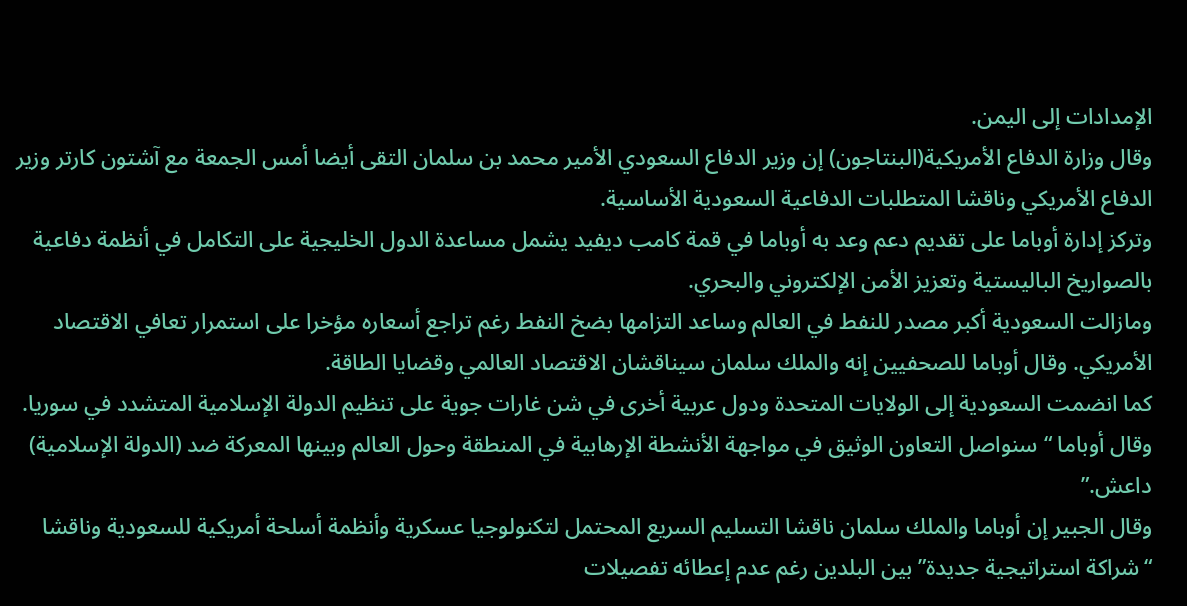الإمدادات إلى اليمن.
وقال وزارة الدفاع الأمريكية(البنتاجون) إن وزير الدفاع السعودي الأمير محمد بن سلمان التقى أيضا أمس الجمعة مع آشتون كارتر وزير الدفاع الأمريكي وناقشا المتطلبات الدفاعية السعودية الأساسية.
وتركز إدارة أوباما على تقديم دعم وعد به أوباما في قمة كامب ديفيد يشمل مساعدة الدول الخليجية على التكامل في أنظمة دفاعية بالصواريخ الباليستية وتعزيز الأمن الإلكتروني والبحري.
ومازالت السعودية أكبر مصدر للنفط في العالم وساعد التزامها بضخ النفط رغم تراجع أسعاره مؤخرا على استمرار تعافي الاقتصاد الأمريكي. وقال أوباما للصحفيين إنه والملك سلمان سيناقشان الاقتصاد العالمي وقضايا الطاقة.
كما انضمت السعودية إلى الولايات المتحدة ودول عربية أخرى في شن غارات جوية على تنظيم الدولة الإسلامية المتشدد في سوريا.
وقال أوباما “سنواصل التعاون الوثيق في مواجهة الأنشطة الإرهابية في المنطقة وحول العالم وبينها المعركة ضد (الدولة الإسلامية) داعش.”
وقال الجبير إن أوباما والملك سلمان ناقشا التسليم السريع المحتمل لتكنولوجيا عسكرية وأنظمة أسلحة أمريكية للسعودية وناقشا “شراكة استراتيجية جديدة” بين البلدين رغم عدم إعطائه تفصيلات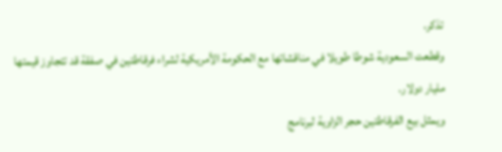تذكر.
وقطعت السعودية شوطا طويلا في مناقشاتها مع الحكومة الأمريكية لشراء فرقاطتين في صفقة قد تتجاوز قيمتها مليار دولار.
ويمثل بيع الفرقاطتين حجر الزاوية لبرنامج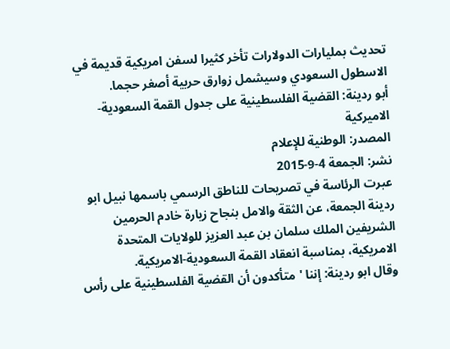تحديث بمليارات الدولارات تأخر كثيرا لسفن امريكية قديمة في الاسطول السعودي وسيشمل زوارق حربية أصغر حجما.
أبو ردينة: القضية الفلسطينية على جدول القمة السعودية- الاميركية
المصدر: الوطنية للإعلام
نشر: الجمعة 4-9-2015
عبرت الرئاسة في تصريحات للناطق الرسمي باسمها نبيل ابو ردينة الجمعة، عن الثقة والامل بنجاح زيارة خادم الحرمين الشريفين الملك سلمان بن عبد العزيز للولايات المتحدة الامريكية، بمناسبة انعقاد القمة السعودية-الامريكية.
وقال ابو ردينة: إننا 'متأكدون أن القضية الفلسطينية على رأس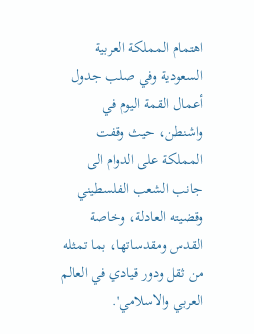اهتمام المملكة العربية السعودية وفي صلب جدول أعمال القمة اليوم في واشنطن، حيث وقفت المملكة على الدوام الى جانب الشعب الفلسطيني وقضيته العادلة، وخاصة القدس ومقدساتها، بما تمثله من ثقل ودور قيادي في العالم العربي والاسلامي'.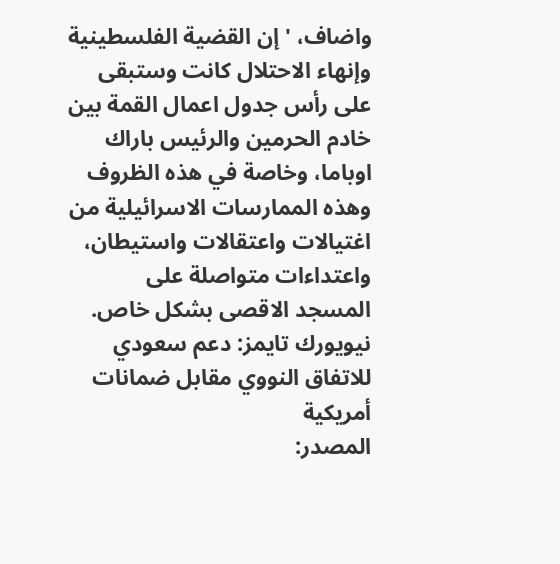واضاف، 'إن القضية الفلسطينية وإنهاء الاحتلال كانت وستبقى على رأس جدول اعمال القمة بين خادم الحرمين والرئيس باراك اوباما، وخاصة في هذه الظروف وهذه الممارسات الاسرائيلية من اغتيالات واعتقالات واستيطان، واعتداءات متواصلة على المسجد الاقصى بشكل خاص.
نيويورك تايمز: دعم سعودي للاتفاق النووي مقابل ضمانات أمريكية
المصدر: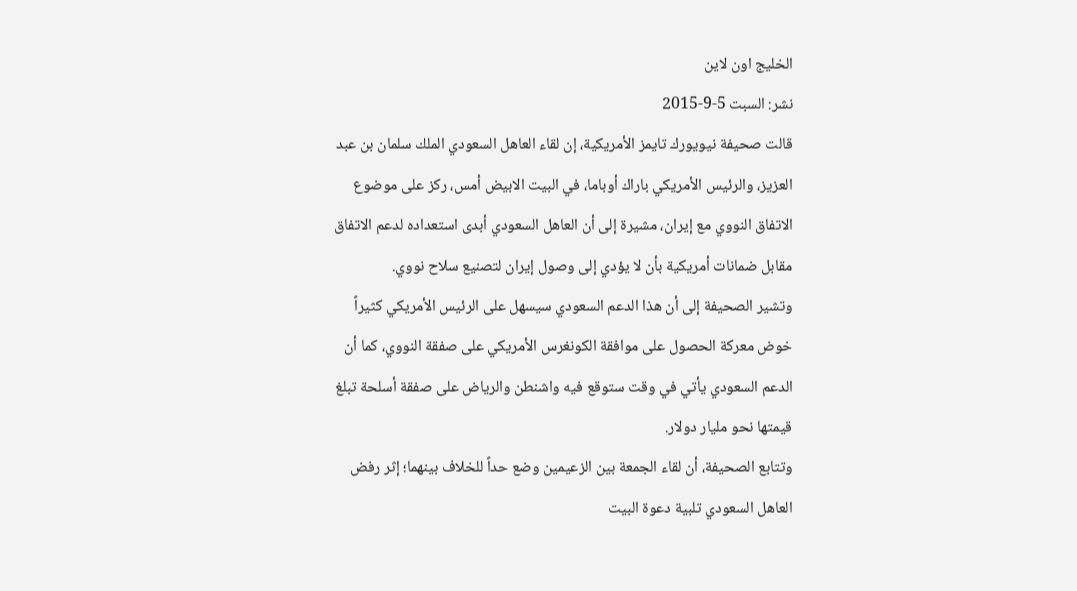الخليج اون لاين
نشر: السبت 5-9-2015
قالت صحيفة نيويورك تايمز الأمريكية، إن لقاء العاهل السعودي الملك سلمان بن عبد العزيز، والرئيس الأمريكي باراك أوباما، في البيت الابيض أمس، ركز على موضوع الاتفاق النووي مع إيران، مشيرة إلى أن العاهل السعودي أبدى استعداده لدعم الاتفاق مقابل ضمانات أمريكية بأن لا يؤدي إلى وصول إيران لتصنيع سلاح نووي.
وتشير الصحيفة إلى أن هذا الدعم السعودي سيسهل على الرئيس الأمريكي كثيراً خوض معركة الحصول على موافقة الكونغرس الأمريكي على صفقة النووي، كما أن الدعم السعودي يأتي في وقت ستوقع فيه واشنطن والرياض على صفقة أسلحة تبلغ قيمتها نحو مليار دولار.
وتتابع الصحيفة، أن لقاء الجمعة بين الزعيمين وضع حداً للخلاف بينهما؛ إثر رفض العاهل السعودي تلبية دعوة البيت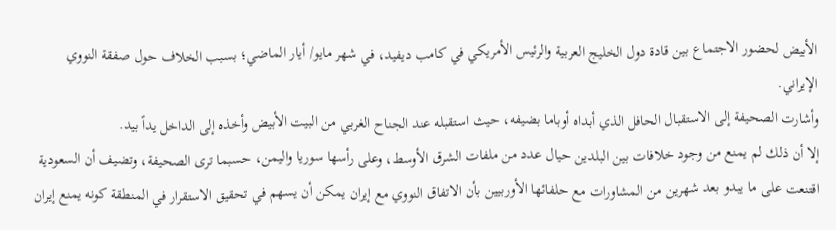الأبيض لحضور الاجتماع بين قادة دول الخليج العربية والرئيس الأمريكي في كامب ديفيد، في شهر مايو/ أيار الماضي؛ بسبب الخلاف حول صفقة النووي الإيراني.
وأشارت الصحيفة إلى الاستقبال الحافل الذي أبداه أوباما بضيفه، حيث استقبله عند الجناح الغربي من البيت الأبيض وأخذه إلى الداخل يداً بيد.
إلا أن ذلك لم يمنع من وجود خلافات بين البلدين حيال عدد من ملفات الشرق الأوسط، وعلى رأسها سوريا واليمن، حسبما ترى الصحيفة، وتضيف أن السعودية اقتنعت على ما يبدو بعد شهرين من المشاورات مع حلفائها الأوربيين بأن الاتفاق النووي مع إيران يمكن أن يسهم في تحقيق الاستقرار في المنطقة كونه يمنع إيران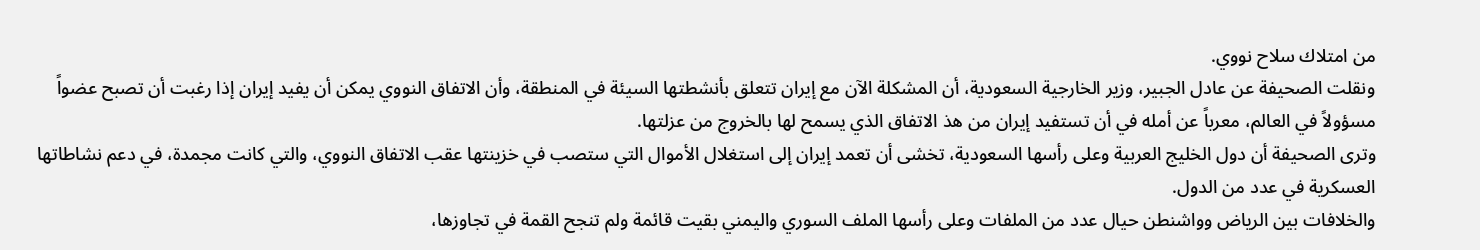من امتلاك سلاح نووي.
ونقلت الصحيفة عن عادل الجبير، وزير الخارجية السعودية، أن المشكلة الآن مع إيران تتعلق بأنشطتها السيئة في المنطقة، وأن الاتفاق النووي يمكن أن يفيد إيران إذا رغبت أن تصبح عضواً مسؤولاً في العالم، معرباً عن أمله في أن تستفيد إيران من هذ الاتفاق الذي يسمح لها بالخروج من عزلتها.
وترى الصحيفة أن دول الخليج العربية وعلى رأسها السعودية، تخشى أن تعمد إيران إلى استغلال الأموال التي ستصب في خزينتها عقب الاتفاق النووي، والتي كانت مجمدة، في دعم نشاطاتها العسكرية في عدد من الدول.
والخلافات بين الرياض وواشنطن حيال عدد من الملفات وعلى رأسها الملف السوري واليمني بقيت قائمة ولم تنجح القمة في تجاوزها،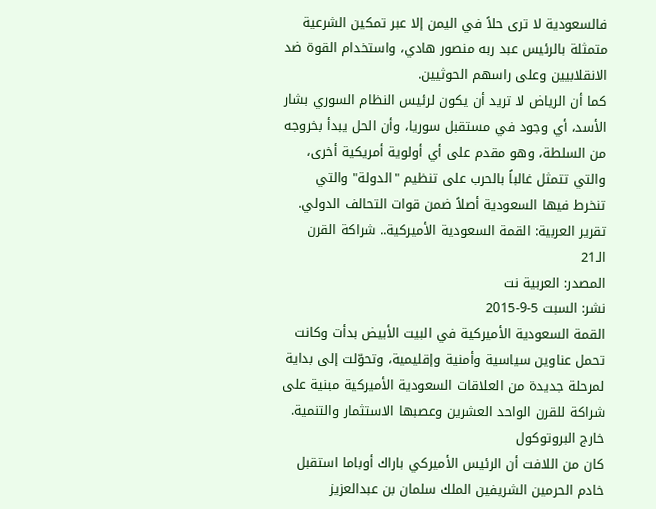فالسعودية لا ترى حلاً في اليمن إلا عبر تمكين الشرعية متمثلة بالرئيس عبد ربه منصور هادي، واستخدام القوة ضد الانقلابيين وعلى راسهم الحوثيين.
كما أن الرياض لا تريد أن يكون لرئيس النظام السوري بشار الأسد، أي وجود في مستقبل سوريا، وأن الحل يبدأ بخروجه من السلطة، وهو مقدم على أي أولوية أمريكية أخرى، والتي تتمثل غالباً بالحرب على تنظيم "الدولة" والتي تنخرط فيها السعودية أصلاً ضمن قوات التحالف الدولي.
تقرير العربية: القمة السعودية الأميركية.. شراكة القرن الـ21
المصدر: العربية نت
نشر: السبت 5-9-2015
القمة السعودية الأميركية في البيت الأبيض بدأت وكانت تحمل عناوين سياسية وأمنية وإقليمية، وتحوّلت إلى بداية لمرحلة جديدة من العلاقات السعودية الأميركية مبنية على شراكة للقرن الواحد العشرين وعصبها الاستثمار والتنمية.
خارج البروتوكول
كان من اللافت أن الرئيس الأميركي باراك أوباما استقبل خادم الحرمين الشريفين الملك سلمان بن عبدالعزيز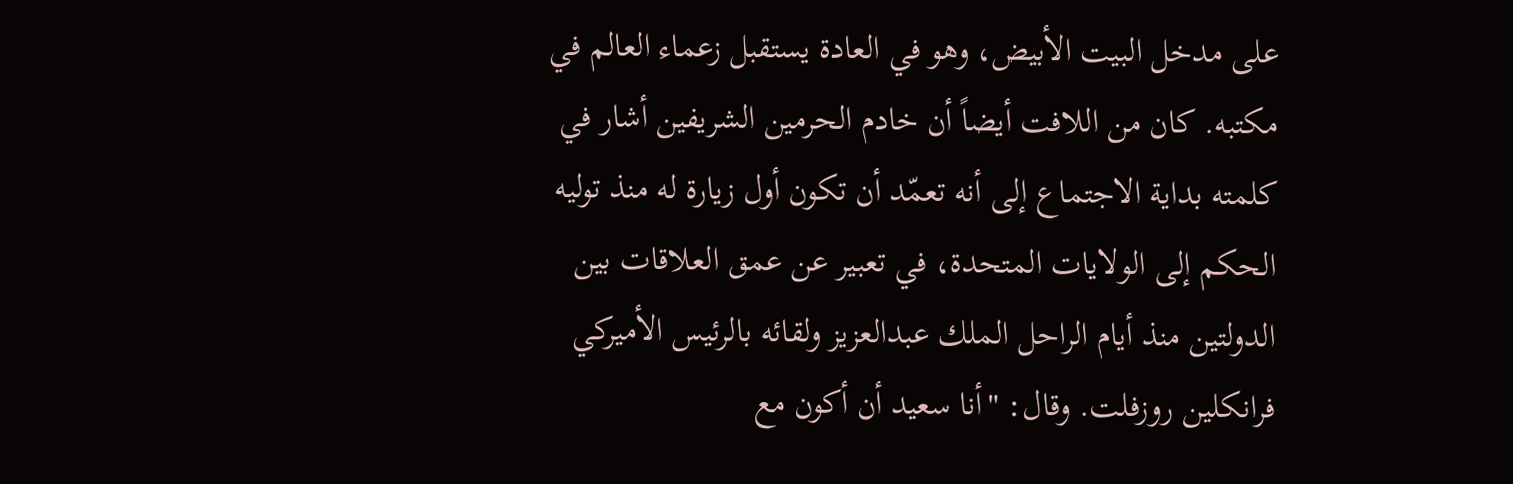على مدخل البيت الأبيض، وهو في العادة يستقبل زعماء العالم في مكتبه. كان من اللافت أيضاً أن خادم الحرمين الشريفين أشار في كلمته بداية الاجتماع إلى أنه تعمّد أن تكون أول زيارة له منذ توليه الحكم إلى الولايات المتحدة، في تعبير عن عمق العلاقات بين الدولتين منذ أيام الراحل الملك عبدالعزيز ولقائه بالرئيس الأميركي فرانكلين روزفلت. وقال: "أنا سعيد أن أكون مع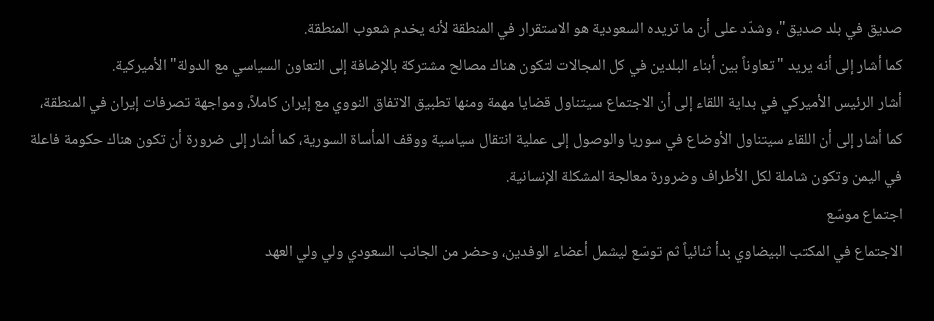صديق في بلد صديق"، وشدّد على أن ما تريده السعودية هو الاستقرار في المنطقة لأنه يخدم شعوب المنطقة.
كما أشار إلى أنه يريد "تعاوناً بين أبناء البلدين في كل المجالات لتكون هناك مصالح مشتركة بالإضافة إلى التعاون السياسي مع الدولة" الأميركية.
أشار الرئيس الأميركي في بداية اللقاء إلى أن الاجتماع سيتناول قضايا مهمة ومنها تطبيق الاتفاق النووي مع إيران كاملاً، ومواجهة تصرفات إيران في المنطقة، كما أشار إلى أن اللقاء سيتناول الأوضاع في سوريا والوصول إلى عملية انتقال سياسية ووقف المأساة السورية، كما أشار إلى ضرورة أن تكون هناك حكومة فاعلة في اليمن وتكون شاملة لكل الأطراف وضرورة معالجة المشكلة الإنسانية.
اجتماع موسّع
الاجتماع في المكتب البيضاوي بدأ ثنائياً ثم توسّع ليشمل أعضاء الوفدين، وحضر من الجانب السعودي ولي ولي العهد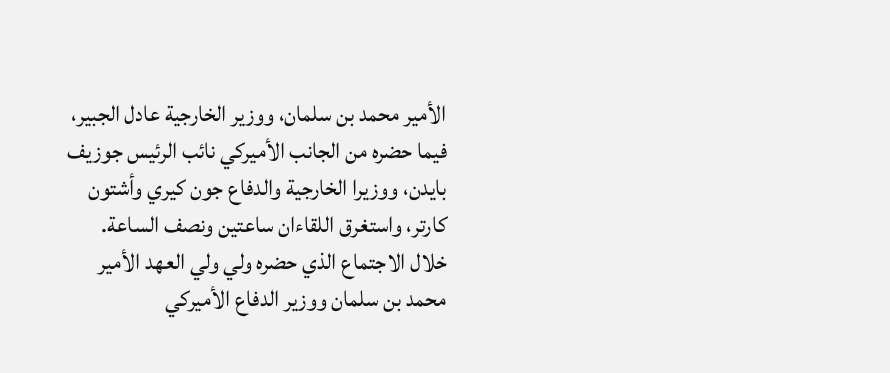الأمير محمد بن سلمان، ووزير الخارجية عادل الجبير، فيما حضره من الجانب الأميركي نائب الرئيس جوزيف بايدن، ووزيرا الخارجية والدفاع جون كيري وأشتون كارتر، واستغرق اللقاءان ساعتين ونصف الساعة.
خلال الاجتماع الذي حضره ولي ولي العهد الأمير محمد بن سلمان ووزير الدفاع الأميركي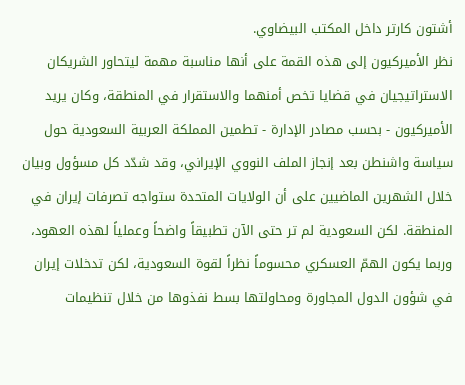أشتون كارتر داخل المكتب البيضاوي.
نظر الأميركيون إلى هذه القمة على أنها مناسبة مهمة ليتحاور الشريكان الاستراتيجيان في قضايا تخص أمنهما والاستقرار في المنطقة، وكان يريد الأميركيون - بحسب مصادر الإدارة - تطمين المملكة العربية السعودية حول سياسة واشنطن بعد إنجاز الملف النووي الإيراني، وقد شدّد كل مسؤول وبيان خلال الشهرين الماضيين على أن الولايات المتحدة ستواجه تصرفات إيران في المنطقة. لكن السعودية لم تر حتى الآن تطبيقاً واضحاً وعملياً لهذه العهود، وربما يكون الهمّ العسكري محسوماً نظراً لقوة السعودية، لكن تدخلات إيران في شؤون الدول المجاورة ومحاولتها بسط نفذوها من خلال تنظيمات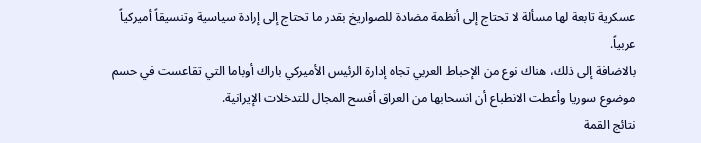عسكرية تابعة لها مسألة لا تحتاج إلى أنظمة مضادة للصواريخ بقدر ما تحتاج إلى إرادة سياسية وتنسيقاً أميركياً عربياً.
بالاضافة إلى ذلك، هناك نوع من الإحباط العربي تجاه إدارة الرئيس الأميركي باراك أوباما التي تقاعست في حسم موضوع سوريا وأعطت الانطباع أن انسحابها من العراق أفسح المجال للتدخلات الإيرانية.
نتائج القمة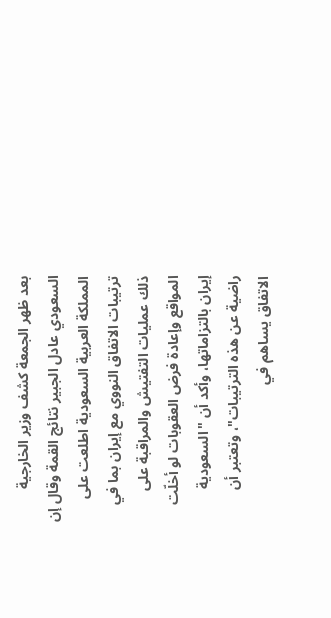بعد ظهر الجمعة كشف وزير الخارجية السعودي عادل الجبير نتائج القمة وقال إن المملكة العربية السعودية اطلعت على ترتيبات الاتفاق النووي مع إيران بما في ذلك عمليات التفتيش والمراقبة على المواقع وإعادة فرض العقوبات لو أخلّت إيران بالتزاماتها، وأكد أن "السعودية راضية عن هذه الترتيبات"، وتعتبر أن الاتفاق يساهم في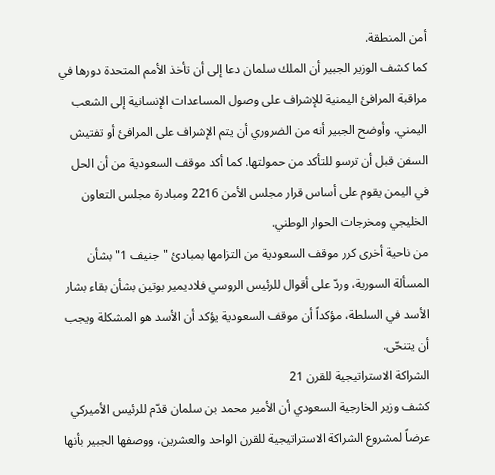أمن المنطقة.
كما كشف الوزير الجبير أن الملك سلمان دعا إلى أن تأخذ الأمم المتحدة دورها في مراقبة المرافئ اليمنية للإشراف على وصول المساعدات الإنسانية إلى الشعب اليمني. وأوضح الجبير أنه من الضروري أن يتم الإشراف على المرافئ أو تفتيش السفن قبل أن ترسو للتأكد من حمولتها. كما أكد موقف السعودية من أن الحل في اليمن يقوم على أساس قرار مجلس الأمن 2216 ومبادرة مجلس التعاون الخليجي ومخرجات الحوار الوطني.
من ناحية أخرى كرر موقف السعودية من التزامها بمبادئ "جنيف 1" بشأن المسألة السورية، وردّ على أقوال للرئيس الروسي فلاديمير بوتين بشأن بقاء بشار الأسد في السلطة، مؤكداً أن موقف السعودية يؤكد أن الأسد هو المشكلة ويجب أن يتنحّى.
الشراكة الاستراتيجية للقرن 21
كشف وزير الخارجية السعودي أن الأمير محمد بن سلمان قدّم للرئيس الأميركي عرضاً لمشروع الشراكة الاستراتيجية للقرن الواحد والعشرين، ووصفها الجبير بأنها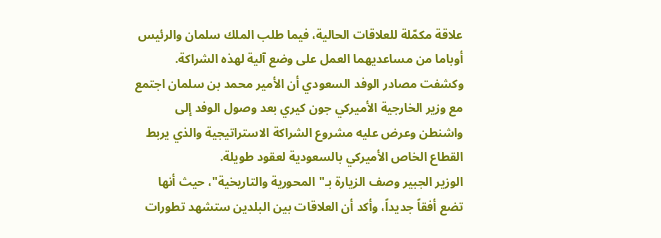علاقة مكمّلة للعلاقات الحالية، فيما طلب الملك سلمان والرئيس أوباما من مساعديهما العمل على وضع آلية لهذه الشراكة.
وكشفت مصادر الوفد السعودي أن الأمير محمد بن سلمان اجتمع مع وزير الخارجية الأميركي جون كيري بعد وصول الوفد إلى واشنطن وعرض عليه مشروع الشراكة الاستراتيجية والذي يربط القطاع الخاص الأميركي بالسعودية لعقود طويلة.
الوزير الجبير وصف الزيارة بـ"المحورية والتاريخية"، حيث أنها تضع أفقاً جديداً، وأكد أن العلاقات بين البلدين ستشهد تطورات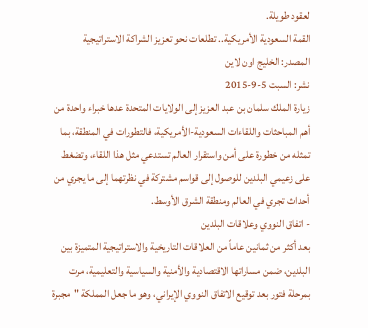لعقود طويلة.
القمة السعودية الأمريكية.. تطلعات نحو تعزيز الشراكة الاستراتيجية
المصدر: الخليج اون لاين
نشر: السبت 5-9-2015
زيارة الملك سلمان بن عبد العزيز إلى الولايات المتحدة عدها خبراء واحدة من أهم المباحثات واللقاءات السعودية-الأمريكية، فالتطورات في المنطقة، بما تمثله من خطورة على أمن واستقرار العالم تستدعي مثل هذا اللقاء، وتضغط على زعيمي البلدين للوصول إلى قواسم مشتركة في نظرتهما إلى ما يجري من أحداث تجري في العالم ومنطقة الشرق الأوسط.
- اتفاق النووي وعلاقات البلدين
بعد أكثر من ثمانين عاماً من العلاقات التاريخية والاستراتيجية المتميزة بين البلدين، ضمن مساراتها الاقتصادية والأمنية والسياسية والتعليمية، مرت بمرحلة فتور بعد توقيع الاتفاق النووي الإيراني، وهو ما جعل المملكة "مجبرة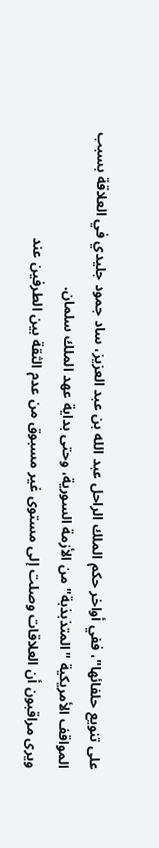على تنويع حلفائها"، ففي أواخر حكم الملك الراحل عبد الله بن عبد العزيز، ساد جمود جليدي في العلاقة بسبب المواقف الأمريكية "المتذبذبة" من الأزمة السورية، وحتى بداية عهد الملك سلمان.
ويرى مراقبون أن العلاقات وصلت إلى مستوى غير مسبوق من عدم الثقة بين الطرفين عند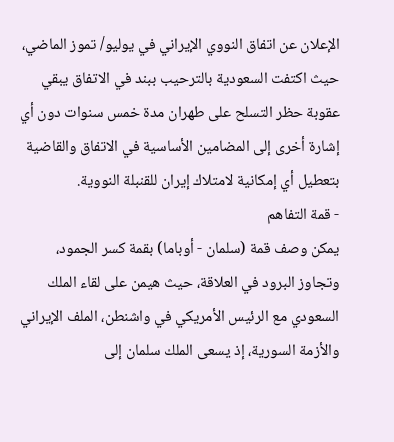الإعلان عن اتفاق النووي الإيراني في يوليو/ تموز الماضي، حيث اكتفت السعودية بالترحيب ببند في الاتفاق يبقي عقوبة حظر التسلح على طهران مدة خمس سنوات دون أي إشارة أخرى إلى المضامين الأساسية في الاتفاق والقاضية بتعطيل أي إمكانية لامتلاك إيران للقنبلة النووية.
- قمة التفاهم
يمكن وصف قمة (سلمان - أوباما) بقمة كسر الجمود، وتجاوز البرود في العلاقة، حيث هيمن على لقاء الملك السعودي مع الرئيس الأمريكي في واشنطن، الملف الإيراني والأزمة السورية، إذ يسعى الملك سلمان إلى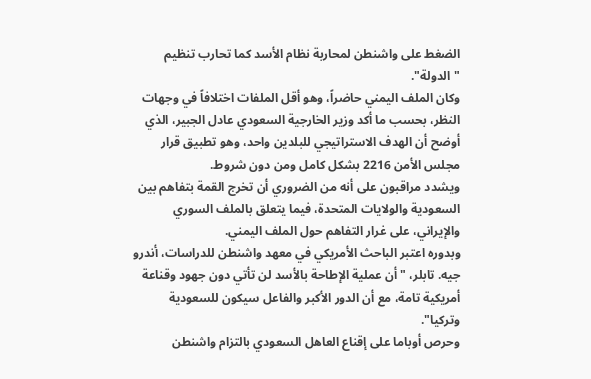الضغط على واشنطن لمحاربة نظام الأسد كما تحارب تنظيم "الدولة".
وكان الملف اليمني حاضراً، وهو أقل الملفات اختلافاً في وجهات النظر، بحسب ما أكد وزير الخارجية السعودي عادل الجبير، الذي أوضح أن الهدف الاستراتيجي للبلدين واحد، وهو تطبيق قرار مجلس الأمن 2216 بشكل كامل ومن دون شروط.
ويشدد مراقبون على أنه من الضروري أن تخرج القمة بتفاهم بين السعودية والولايات المتحدة، فيما يتعلق بالملف السوري والإيراني، على غرار التفاهم حول الملف اليمني.
وبدوره اعتبر الباحث الأمريكي في معهد واشنطن للدراسات، أندرو جيه. تابلر، "أن عملية الإطاحة بالأسد لن تأتي دون جهود وقناعة أمريكية تامة، مع أن الدور الأكبر والفاعل سيكون للسعودية وتركيا".
وحرص أوباما على إقناع العاهل السعودي بالتزام واشنطن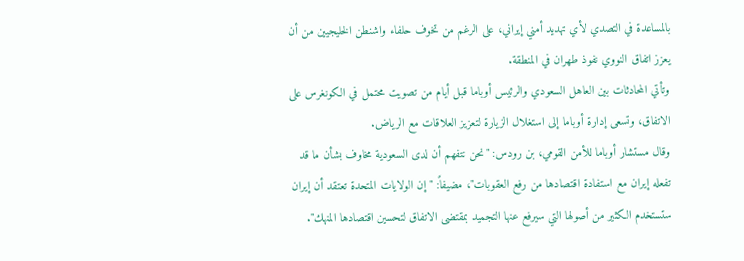بالمساعدة في التصدي لأي تهديد أمني إيراني، على الرغم من تخوف حلفاء واشنطن الخليجيين من أن يعزز اتفاق النووي نفوذ طهران في المنطقة.
وتأتي المحادثات بين العاهل السعودي والرئيس أوباما قبل أيام من تصويت محتمل في الكونغرس على الاتفاق، وتسعى إدارة أوباما إلى استغلال الزيارة لتعزيز العلاقات مع الرياض.
وقال مستشار أوباما للأمن القومي، بن رودس: "نحن نتفهم أن لدى السعودية مخاوف بشأن ما قد تفعله إيران مع استفادة اقتصادها من رفع العقوبات"، مضيفاً: "إن الولايات المتحدة تعتقد أن إيران ستستخدم الكثير من أصولها التي سيرفع عنها التجميد بمقتضى الاتفاق لتحسين اقتصادها المنهك".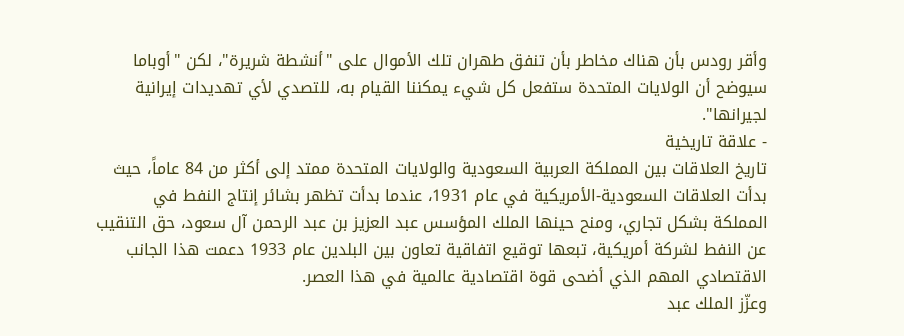وأقر رودس بأن هناك مخاطر بأن تنفق طهران تلك الأموال على "أنشطة شريرة"، لكن "أوباما سيوضح أن الولايات المتحدة ستفعل كل شيء يمكننا القيام به، للتصدي لأي تهديدات إيرانية لجيرانها".
- علاقة تاريخية
تاريخ العلاقات بين المملكة العربية السعودية والولايات المتحدة ممتد إلى أكثر من 84 عاماً، حيث بدأت العلاقات السعودية-الأمريكية في عام 1931، عندما بدأت تظهر بشائر إنتاج النفط في المملكة بشكل تجاري، ومنح حينها الملك المؤسس عبد العزيز بن عبد الرحمن آل سعود، حق التنقيب عن النفط لشركة أمريكية، تبعها توقيع اتفاقية تعاون بين البلدين عام 1933 دعمت هذا الجانب الاقتصادي المهم الذي أضحى قوة اقتصادية عالمية في هذا العصر.
وعزّز الملك عبد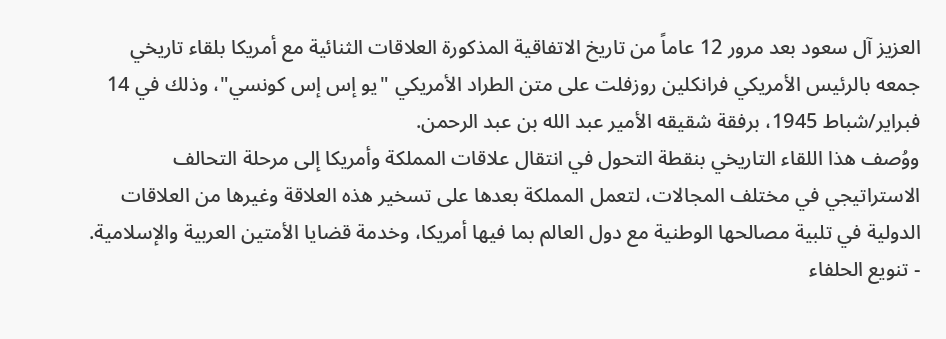العزيز آل سعود بعد مرور 12 عاماً من تاريخ الاتفاقية المذكورة العلاقات الثنائية مع أمريكا بلقاء تاريخي جمعه بالرئيس الأمريكي فرانكلين روزفلت على متن الطراد الأمريكي "يو إس إس كونسي"، وذلك في 14 فبراير/شباط 1945، برفقة شقيقه الأمير عبد الله بن عبد الرحمن.
ووُصف هذا اللقاء التاريخي بنقطة التحول في انتقال علاقات المملكة وأمريكا إلى مرحلة التحالف الاستراتيجي في مختلف المجالات، لتعمل المملكة بعدها على تسخير هذه العلاقة وغيرها من العلاقات الدولية في تلبية مصالحها الوطنية مع دول العالم بما فيها أمريكا، وخدمة قضايا الأمتين العربية والإسلامية.
- تنويع الحلفاء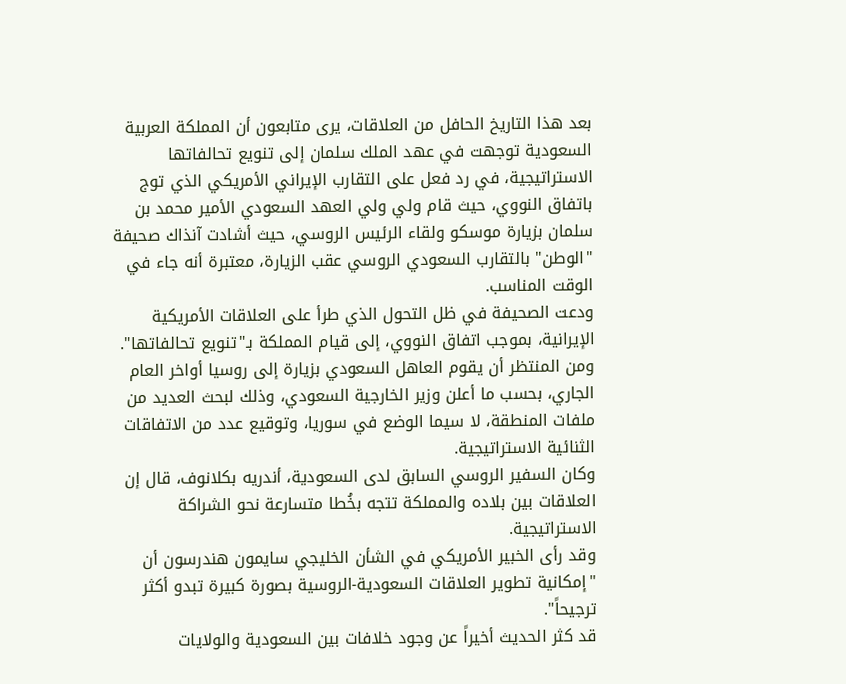بعد هذا التاريخ الحافل من العلاقات، يرى متابعون أن المملكة العربية السعودية توجهت في عهد الملك سلمان إلى تنويع تحالفاتها الاستراتيجية، في رد فعل على التقارب الإيراني الأمريكي الذي توج باتفاق النووي، حيث قام ولي ولي العهد السعودي الأمير محمد بن سلمان بزيارة موسكو ولقاء الرئيس الروسي، حيث أشادت آنذاك صحيفة "الوطن" بالتقارب السعودي الروسي عقب الزيارة، معتبرة أنه جاء في الوقت المناسب.
ودعت الصحيفة في ظل التحول الذي طرأ على العلاقات الأمريكية الإيرانية، بموجب اتفاق النووي، إلى قيام المملكة بـ"تنويع تحالفاتها".
ومن المنتظر أن يقوم العاهل السعودي بزيارة إلى روسيا أواخر العام الجاري، بحسب ما أعلن وزير الخارجية السعودي، وذلك لبحث العديد من ملفات المنطقة، لا سيما الوضع في سوريا، وتوقيع عدد من الاتفاقات الثنائية الاستراتيجية.
وكان السفير الروسي السابق لدى السعودية، أندريه بكلانوف، قال إن العلاقات بين بلاده والمملكة تتجه بخُطا متسارعة نحو الشراكة الاستراتيجية.
وقد رأى الخبير الأمريكي في الشأن الخليجي سايمون هندرسون أن "إمكانية تطوير العلاقات السعودية-الروسية بصورة كبيرة تبدو أكثر ترجيحاً".
قد كثر الحديث أخيراً عن وجود خلافات بين السعودية والولايات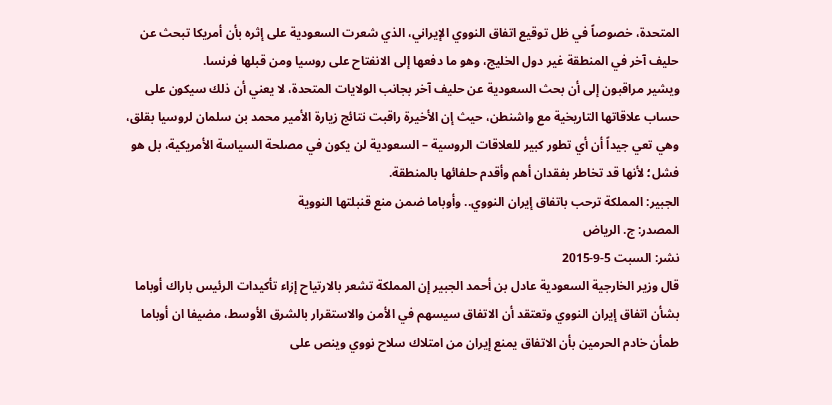المتحدة، خصوصاً في ظل توقيع اتفاق النووي الإيراني، الذي شعرت السعودية على إثره بأن أمريكا تبحث عن حليف آخر في المنطقة غير دول الخليج، وهو ما دفعها إلى الانفتاح على روسيا ومن قبلها فرنسا.
ويشير مراقبون إلى أن بحث السعودية عن حليف آخر بجانب الولايات المتحدة، لا يعني أن ذلك سيكون على حساب علاقاتها التاريخية مع واشنطن، حيث إن الأخيرة راقبت نتائج زيارة الأمير محمد بن سلمان لروسيا بقلق، وهي تعي جيداً أن أي تطور كبير للعلاقات الروسية – السعودية لن يكون في مصلحة السياسة الأمريكية، بل هو فشل؛ لأنها قد تخاطر بفقدان أهم وأقدم حلفائها بالمنطقة.
الجبير: المملكة ترحب باتفاق إيران النووي.. وأوباما ضمن منع قنبلتها النووية
المصدر: ج. الرياض
نشر: السبت 5-9-2015
قال وزير الخارجية السعودية عادل بن أحمد الجبير إن المملكة تشعر بالارتياح إزاء تأكيدات الرئيس باراك أوباما بشأن اتفاق إيران النووي وتعتقد أن الاتفاق سيسهم في الأمن والاستقرار بالشرق الأوسط، مضيفا ان أوباما طمأن خادم الحرمين بأن الاتفاق يمنع إيران من امتلاك سلاح نووي وينص على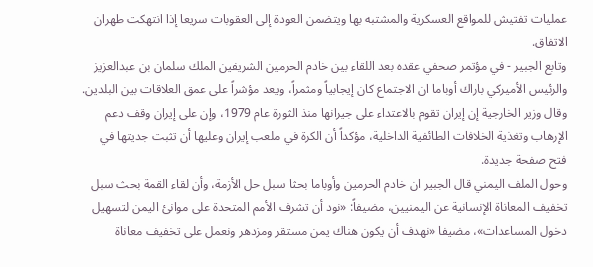عمليات تفتيش للمواقع العسكرية والمشتبه بها ويتضمن العودة إلى العقوبات سريعا إذا انتهكت طهران الاتفاق.
وتابع الجبير - في مؤتمر صحفي عقده بعد اللقاء بين خادم الحرمين الشريفين الملك سلمان بن عبدالعزيز والرئيس الأميركي باراك أوباما ان الاجتماع كان إيجابياً ومثمراً، ويعد مؤشراً على عمق العلاقات بين البلدين.
وقال وزير الخارجية إن إيران تقوم بالاعتداء على جيرانها منذ الثورة عام 1979، وإن على إيران وقف دعم الإرهاب وتغذية الخلافات الطائفية الداخلية، مؤكداً أن الكرة في ملعب إيران وعليها أن تثبت جديتها في فتح صفحة جديدة.
وحول الملف اليمني قال الجبير ان خادم الحرمين وأوباما بحثا سبل حل الأزمة، وأن لقاء القمة بحث سبل تخفيف المعاناة الإنسانية عن اليمنيين، مضيفاً: «نود أن تشرف الأمم المتحدة على موانئ اليمن لتسهيل دخول المساعدات»، مضيفا «نهدف أن يكون هناك يمن مستقر ومزدهر ونعمل على تخفيف معاناة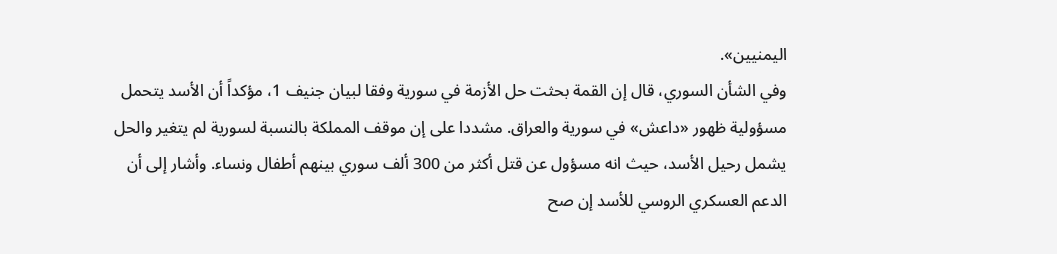اليمنيين».
وفي الشأن السوري، قال إن القمة بحثت حل الأزمة في سورية وفقا لبيان جنيف 1، مؤكداً أن الأسد يتحمل مسؤولية ظهور «داعش» في سورية والعراق. مشددا على إن موقف المملكة بالنسبة لسورية لم يتغير والحل يشمل رحيل الأسد، حيث انه مسؤول عن قتل أكثر من 300 ألف سوري بينهم أطفال ونساء. وأشار إلى أن الدعم العسكري الروسي للأسد إن صح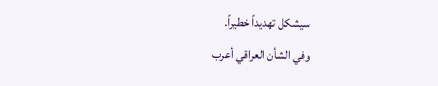سيشكل تهديداً خطيراً.
وفي الشأن العراقي أعرب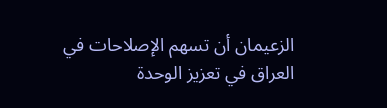الزعيمان أن تسهم الإصلاحات في العراق في تعزيز الوحدة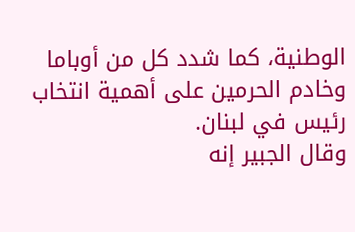الوطنية، كما شدد كل من أوباما وخادم الحرمين على أهمية انتخاب رئيس في لبنان.
وقال الجبير إنه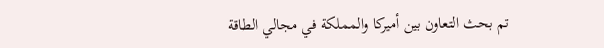تم بحث التعاون بين أميركا والمملكة في مجالي الطاقة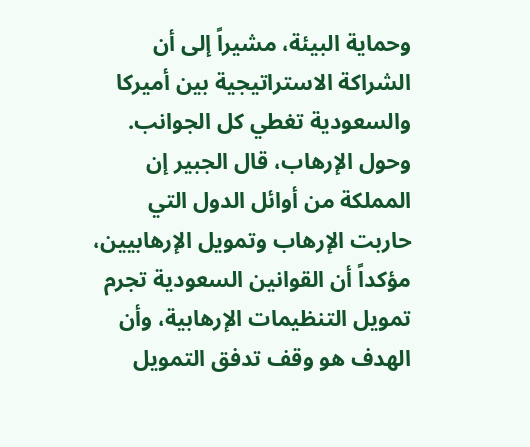وحماية البيئة، مشيراً إلى أن الشراكة الاستراتيجية بين أميركا والسعودية تغطي كل الجوانب.
وحول الإرهاب، قال الجبير إن المملكة من أوائل الدول التي حاربت الإرهاب وتمويل الإرهابيين، مؤكداً أن القوانين السعودية تجرم تمويل التنظيمات الإرهابية، وأن الهدف هو وقف تدفق التمويل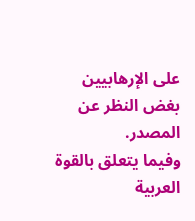على الإرهابيين بغض النظر عن المصدر.
وفيما يتعلق بالقوة العربية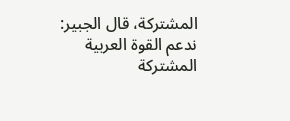المشتركة، قال الجبير: ندعم القوة العربية المشتركة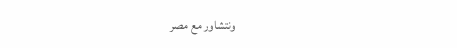ونتشاور مع مصر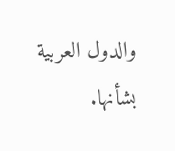والدول العربية بشأنها.